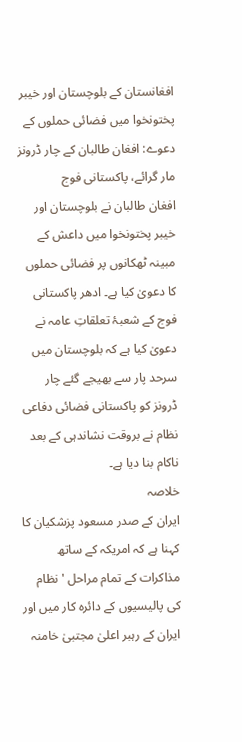افغانستان کے بلوچستان اور خیبر پختونخوا میں فضائی حملوں کے دعوے: افغان طالبان کے چار ڈرونز مار گرائے، پاکستانی فوج
افغان طالبان نے بلوچستان اور خیبر پختونخوا میں داعش کے مبینہ ٹھکانوں پر فضائی حملوں کا دعویٰ کیا ہے۔ ادھر پاکستانی فوج کے شعبۂ تعلقاتِ عامہ نے دعویٰ کیا ہے کہ بلوچستان میں سرحد پار سے بھیجے گئے چار ڈرونز کو پاکستانی فضائی دفاعی نظام نے بروقت نشاندہی کے بعد ناکام بنا دیا ہے۔
خلاصہ
ایران کے صدر مسعود پزشکیان کا کہنا ہے کہ امریکہ کے ساتھ مذاکرات کے تمام مراحل 'نظام کی پالیسیوں کے دائرہ کار میں اور ایران کے رہبر اعلیٰ مجتبیٰ خامنہ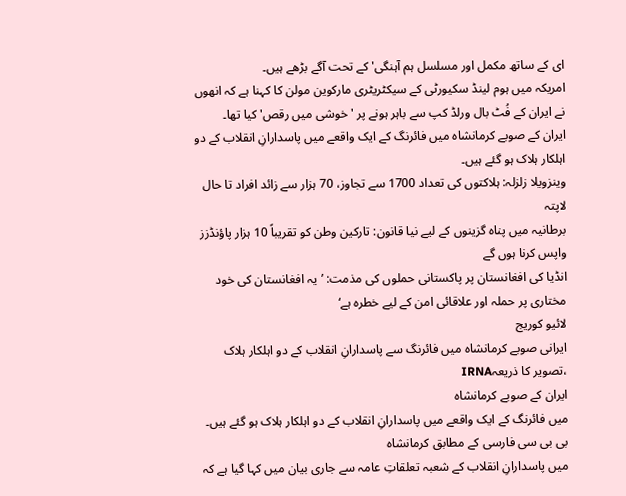ای کے ساتھ مکمل اور مسلسل ہم آہنگی' کے تحت آگے بڑھے ہیں۔
امریکہ میں ہوم لینڈ سکیورٹی کے سیکٹریٹری مارکوین مولن کا کہنا ہے کہ انھوں نے ایران کے فُٹ بال ورلڈ کپ سے باہر ہونے پر 'خوشی میں رقص' کیا تھا۔
ایران کے صوبے کرمانشاہ میں فائرنگ کے ایک واقعے میں پاسدارانِ انقلاب کے دو اہلکار ہلاک ہو گئے ہیں۔
وینزویلا زلزلہ: ہلاکتوں کی تعداد 1700 سے تجاوز، 70 ہزار سے زائد افراد تا حال لاپتہ
برطانیہ میں پناہ گزینوں کے لیے نیا قانون: تارکین وطن کو تقریباً 10 ہزار پاؤنڈزز واپس کرنا ہوں گے
انڈیا کی افغانستان پر پاکستانی حملوں کی مذمت: ’یہ افغانستان کی خود مختاری پر حملہ اور علاقائی امن کے لیے خطرہ ہے‘
لائیو کوریج
ایرانی صوبے کرمانشاہ میں فائرنگ سے پاسدارانِ انقلاب کے دو اہلکار ہلاک
،تصویر کا ذریعہIRNA
ایران کے صوبے کرمانشاہ
میں فائرنگ کے ایک واقعے میں پاسدارانِ انقلاب کے دو اہلکار ہلاک ہو گئے ہیں۔
بی بی سی فارسی کے مطابق کرمانشاہ
میں پاسدارانِ انقلاب کے شعبہ تعلقاتِ عامہ سے جاری بیان میں کہا گیا ہے کہ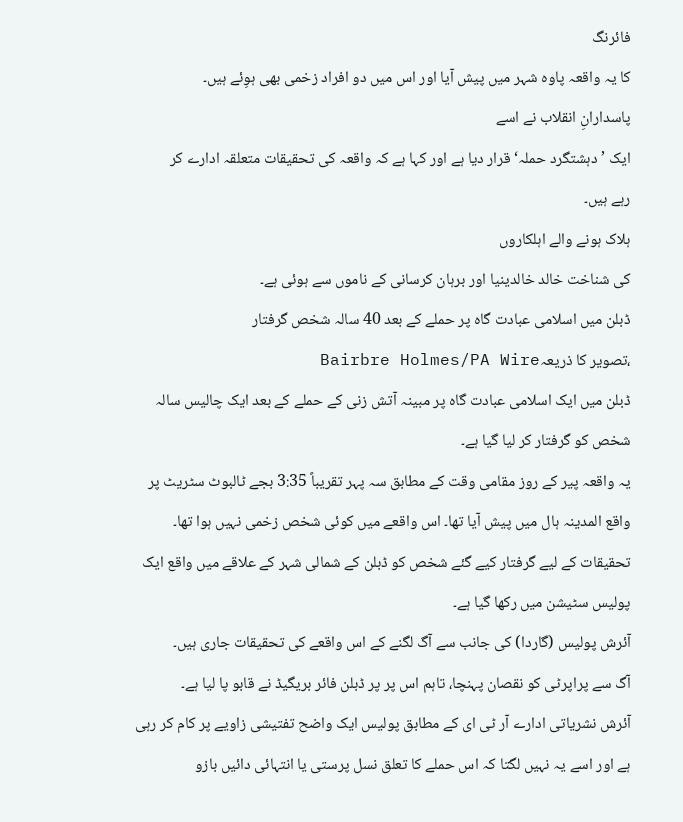فائرنگ
کا یہ واقعہ پاوہ شہر میں پیش آیا اور اس میں دو افراد زخمی بھی ہوِئے ہیں۔
پاسدارانِ انقلاب نے اسے
ایک ’دہشتگرد حملہ‘ قرار دیا ہے اور کہا ہے کہ واقعہ کی تحقیقات متعلقہ ادارے کر
رہے ہیں۔
ہلاک ہونے والے اہلکاروں
کی شناخت خالد خالدینیا اور برہان کرسانی کے ناموں سے ہوئی ہے۔
ڈبلن میں اسلامی عبادت گاہ پر حملے کے بعد 40 سالہ شخص گرفتار
،تصویر کا ذریعہBairbre Holmes/PA Wire
ڈبلن میں ایک اسلامی عبادت گاہ پر مبینہ آتش زنی کے حملے کے بعد ایک چالیس سالہ شخص کو گرفتار کر لیا گیا ہے۔
یہ واقعہ پیر کے روز مقامی وقت کے مطابق سہ پہر تقریباً 3:35 بجے ٹالبوٹ سٹریٹ پر واقع المدینہ ہال میں پیش آیا تھا۔ اس واقعے میں کوئی شخص زخمی نہیں ہوا تھا۔
تحقیقات کے لیے گرفتار کیے گئے شخص کو ڈبلن کے شمالی شہر کے علاقے میں واقع ایک پولیس سٹیشن میں رکھا گیا ہے۔
آئرش پولیس (گاردا) کی جانب سے آگ لگنے کے اس واقعے کی تحقیقات جاری ہیں۔
آگ سے پراپرٹی کو نقصان پہنچا، تاہم اس پر پر ڈبلن فائر بریگیڈ نے قابو پا لیا ہے۔
آئرش نشریاتی ادارے آر ٹی ای کے مطابق پولیس ایک واضح تفتیشی زاویے پر کام کر رہی ہے اور اسے یہ نہیں لگتا کہ اس حملے کا تعلق نسل پرستی یا انتہائی دائیں بازو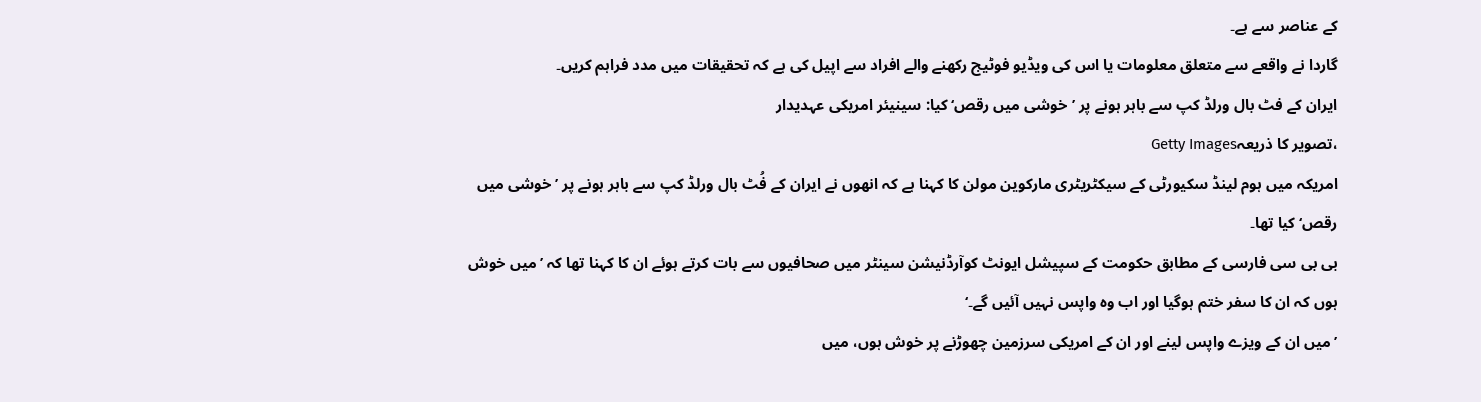کے عناصر سے ہے۔
گاردا نے واقعے سے متعلق معلومات یا اس کی ویڈیو فوٹیج رکھنے والے افراد سے اپیل کی ہے کہ تحقیقات میں مدد فراہم کریں۔
ایران کے فٹ بال ورلڈ کپ سے باہر ہونے پر ’خوشی میں رقص‘ کیا: سینیئر امریکی عہدیدار
،تصویر کا ذریعہGetty Images
امریکہ میں ہوم لینڈ سکیورٹی کے سیکٹریٹری مارکوین مولن کا کہنا ہے کہ انھوں نے ایران کے فُٹ بال ورلڈ کپ سے باہر ہونے پر ’خوشی میں رقص‘ کیا تھا۔
بی بی سی فارسی کے مطابق حکومت کے سپیشل ایونٹ کوآرڈنیشن سینٹر میں صحافیوں سے بات کرتے ہوئے ان کا کہنا تھا کہ ’میں خوش ہوں کہ ان کا سفر ختم ہوگیا اور اب وہ واپس نہیں آئیں گے۔‘
’میں ان کے ویزے واپس لینے اور ان کے امریکی سرزمین چھوڑنے پر خوش ہوں، میں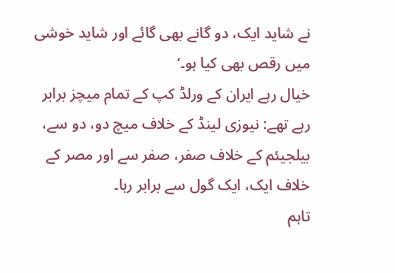نے شاید ایک، دو گانے بھی گائے اور شاید خوشی میں رقص بھی کیا ہو۔‘
خیال رہے ایران کے ورلڈ کپ کے تمام میچز برابر رہے تھے: نیوزی لینڈ کے خلاف میچ دو، دو سے، بیلجیئم کے خلاف صفر، صفر سے اور مصر کے خلاف ایک، ایک گول سے برابر رہا۔
تاہم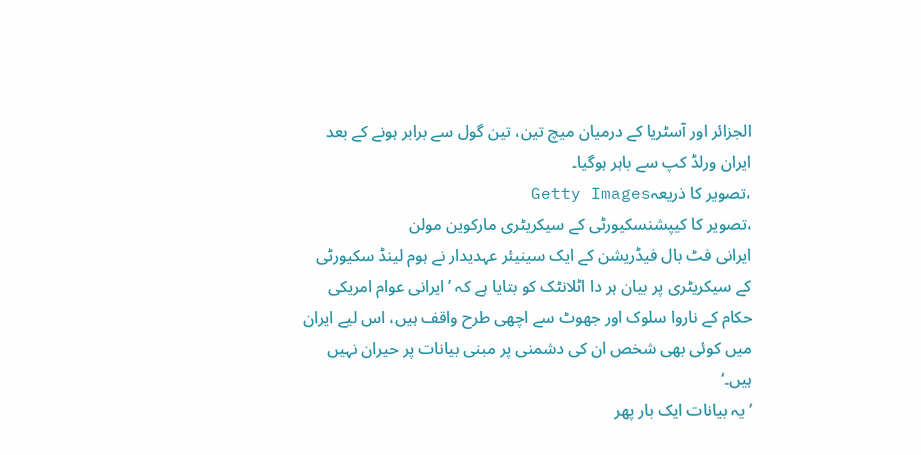الجزائر اور آسٹریا کے درمیان میچ تین، تین گول سے برابر ہونے کے بعد ایران ورلڈ کپ سے باہر ہوگیا۔
،تصویر کا ذریعہGetty Images
،تصویر کا کیپشنسکیورٹی کے سیکریٹری مارکوین مولن
ایرانی فٹ بال فیڈریشن کے ایک سینیئر عہدیدار نے ہوم لینڈ سکیورٹی کے سیکریٹری پر بیان ہر دا اٹلانٹک کو بتایا ہے کہ ’ایرانی عوام امریکی حکام کے ناروا سلوک اور جھوٹ سے اچھی طرح واقف ہیں، اس لیے ایران میں کوئی بھی شخص ان کی دشمنی پر مبنی بیانات پر حیران نہیں ہیں۔‘
’یہ بیانات ایک بار پھر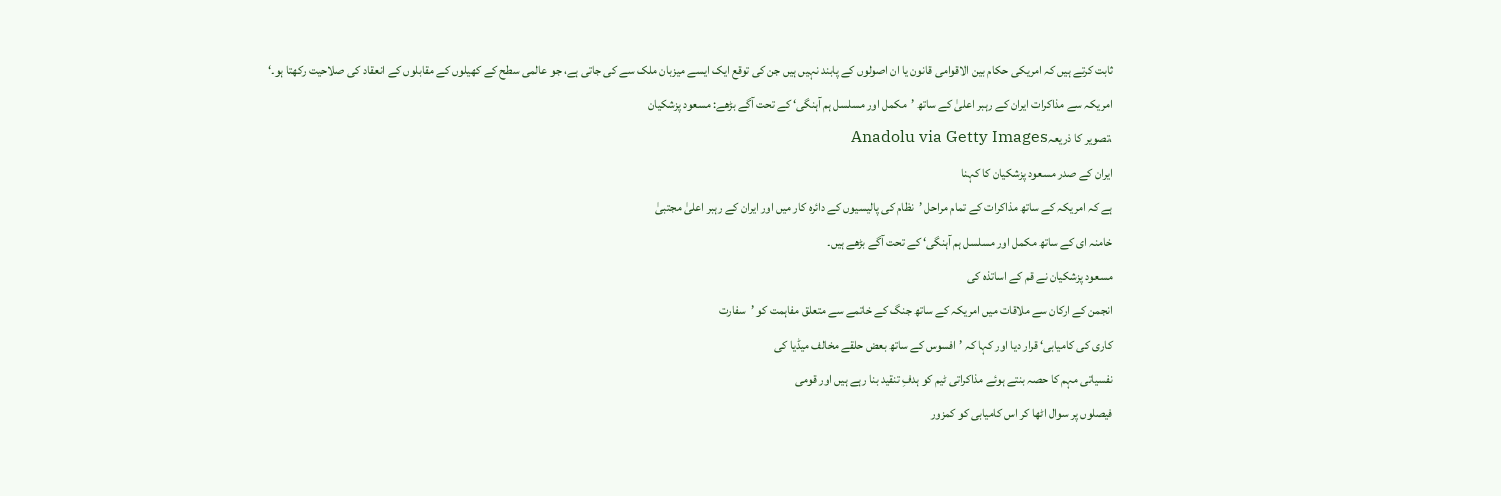ثابت کرتے ہیں کہ امریکی حکام بین الاقوامی قانون یا ان اصولوں کے پابند نہیں ہیں جن کی توقع ایک ایسے میزبان ملک سے کی جاتی ہے، جو عالمی سطح کے کھیلوں کے مقابلوں کے انعقاد کی صلاحیت رکھتا ہو۔‘
امریکہ سے مذاکرات ایران کے رہبر اعلیٰ کے ساتھ ’مکمل اور مسلسل ہم آہنگی‘ کے تحت آگے بڑھے: مسعود پزشکیان
،تصویر کا ذریعہAnadolu via Getty Images
ایران کے صدر مسعود پزشکیان کا کہنا
ہے کہ امریکہ کے ساتھ مذاکرات کے تمام مراحل ’نظام کی پالیسیوں کے دائرہ کار میں اور ایران کے رہبر اعلیٰ مجتبیٰ
خامنہ ای کے ساتھ مکمل اور مسلسل ہم آہنگی‘ کے تحت آگے بڑھے ہیں۔
مسعود پزشکیان نے قم کے اساتذہ کی
انجمن کے ارکان سے ملاقات میں امریکہ کے ساتھ جنگ کے خاتمے سے متعلق مفاہمت کو ’سفارت
کاری کی کامیابی‘ قرار دیا اور کہا کہ ’افسوس کے ساتھ بعض حلقے مخالف میڈیا کی
نفسیاتی مہم کا حصہ بنتے ہوئے مذاکراتی ٹیم کو ہدفِ تنقید بنا رہے ہیں اور قومی
فیصلوں پر سوال اٹھا کر اس کامیابی کو کمزور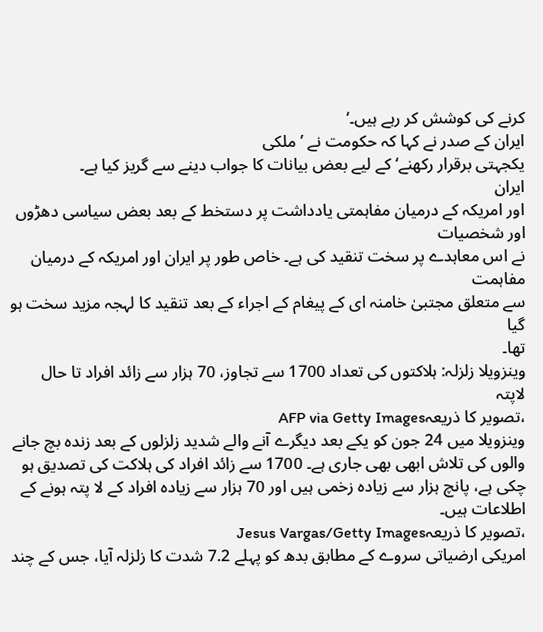کرنے کی کوشش کر رہے ہیں۔‘
ایران کے صدر نے کہا کہ حکومت نے ’ملکی
یکجہتی برقرار رکھنے‘ کے لیے بعض بیانات کا جواب دینے سے گریز کیا ہے۔
ایران
اور امریکہ کے درمیان مفاہمتی یادداشت پر دستخط کے بعد بعض سیاسی دھڑوں اور شخصیات
نے اس معاہدے پر سخت تنقید کی ہے۔ خاص طور پر ایران اور امریکہ کے درمیان مفاہمت
سے متعلق مجتبیٰ خامنہ ای کے پیغام کے اجراء کے بعد تنقید کا لہجہ مزید سخت ہو گیا
تھا۔
وینزویلا زلزلہ: ہلاکتوں کی تعداد 1700 سے تجاوز، 70 ہزار سے زائد افراد تا حال لاپتہ
،تصویر کا ذریعہAFP via Getty Images
وینزویلا میں 24 جون کو یکے بعد دیگرے آنے والے شدید زلزلوں کے بعد زندہ بچ جانے والوں کی تلاش ابھی بھی جاری ہے۔ 1700 سے زائد افراد کی ہلاکت کی تصدیق ہو چکی ہے، پانچ ہزار سے زیادہ زخمی ہیں اور 70 ہزار سے زیادہ افراد کے لا پتہ ہونے کے اطلاعات ہیں۔
،تصویر کا ذریعہJesus Vargas/Getty Images
امریکی ارضیاتی سروے کے مطابق بدھ کو پہلے 7.2 شدت کا زلزلہ آیا، جس کے چند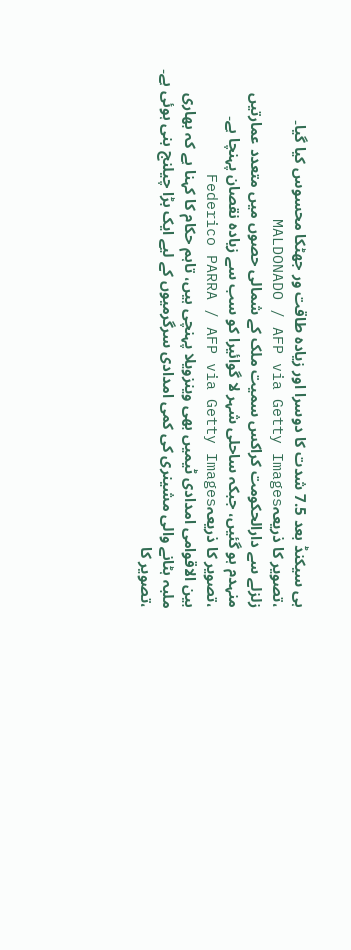ہی سیکنڈ بعد 7.5 شدت کا دوسرا اور زیادہ طاقت ور جھٹکا محسوس کیا گیا۔
،تصویر کا ذریعہMALDONADO / AFP via Getty Images
زلزلے سے دارالحکومت کراکس سمیت ملک کے شمالی حصوں میں متعدد عمارتیں منہدم ہو گئیں، جبکہ ساحلی شہر لا گوائیرا کو سب سے زیادہ نقصان پہنچا ہے۔
،تصویر کا ذریعہFederico PARRA / AFP via Getty Images
بین الاقوامی امدادی ٹیمیں بھی وینزویلا پہنچی ہیں، تاہم حکام کا کہنا ہے کہ بھاری ملبہ ہٹانے والی مشینری کی کمی امدادی سرگرمیوں کے لیے ایک بڑا چیلنج بنی ہوئی ہے۔
،تصویر کا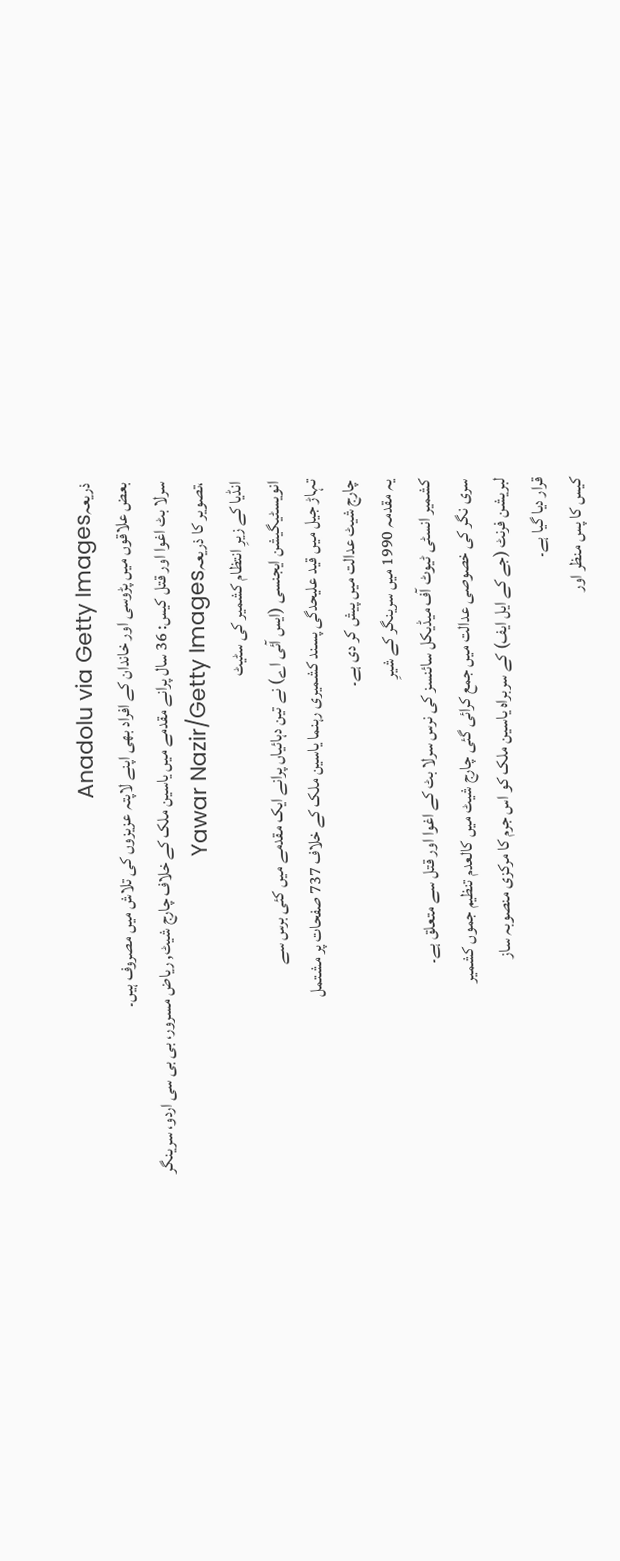ذریعہAnadolu via Getty Images
بعض علاقوں میں پڑوسی اور خاندان کے افراد بھی اپنے لاپتہ عزیزوں کی تلاش میں مصروف ہیں۔
سرلا بٹ اغوا اور قتل کیس: 36 سال پرانے مقدمے میں یاسین ملک کے خلاف چارج شیٹ, ریاض مسرور، بی بی سی اردو، سرینگر
،تصویر کا ذریعہYawar Nazir/Getty Images
انڈیا کے زیرِ انتظام کشمیر کی سٹیٹ
انویسٹیگیشن ایجنسی (ایس آئی اے) نے تین دہائیاں پرانے ایک مقدمے میں کئی برس سے
تہاڑ جیل میں قید علیحدگی پسند کشمیری رہنما یاسین ملک کے خلاف 737 صفحات پر مشتمل
چارج شیٹ عدالت میں پیش کر دی ہے۔
یہ مقدمہ 1990 میں سرینگر کے شیرِ
کشمیر انسٹی ٹیوٹ آف میڈیکل سائنسز کی نرس سرلا بٹ کے اغوا اور قتل سے متعلق ہے۔
سری نگر کی خصوصی عدالت میں جمع کرائی گئی چارج شیٹ میں کالعدم تنظیم جموں کشمیر
لبریشن فرنٹ (جے کے ایل ایف) کے سربراہ یاسین ملک کو اس جرم کا مرکزی منصوبہ ساز
قرار دیا گیا ہے۔
کیس کا پس منظر اور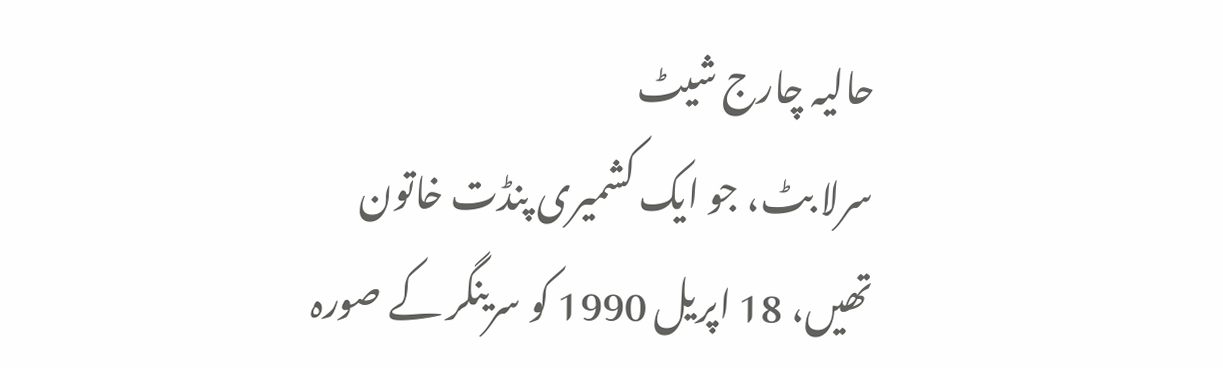حالیہ چارج شیٹ
سرلا بٹ، جو ایک کشمیری پنڈت خاتون
تھیں، 18 اپریل 1990 کو سرینگر کے صورہ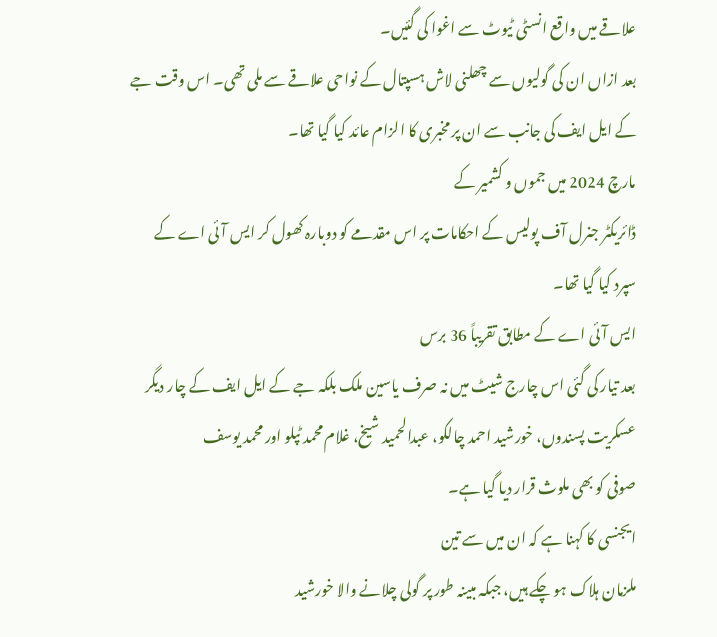علاقے میں واقع انسٹی ٹیوٹ سے اغوا کی گئیں۔
بعد ازاں ان کی گولیوں سے چھلنی لاش ہسپتال کے نواحی علاقے سے ملی تھی۔ اس وقت جے
کے ایل ایف کی جانب سے ان پر مخبری کا الزام عائد کیا گیا تھا۔
مارچ 2024 میں جموں و کشمیر کے
ڈائریکٹر جنرل آف پولیس کے احکامات پر اس مقدمے کو دوبارہ کھول کر ایس آئی اے کے
سپرد کیا گیا تھا۔
ایس آئی اے کے مطابق تقریباً 36 برس
بعد تیار کی گئی اس چارج شیٹ میں نہ صرف یاسین ملک بلکہ جے کے ایل ایف کے چار دیگر
عسکریت پسندوں، خورشید احمد چالکو، عبدالحمید شیخ، غلام محمد ٹپلو اور محمد یوسف
صوفی کو بھی ملوث قرار دیا گیا ہے۔
ایجنسی کا کہنا ہے کہ ان میں سے تین
ملزمان ہلاک ہو چکے ہیں، جبکہ مبینہ طور پر گولی چلانے والا خورشید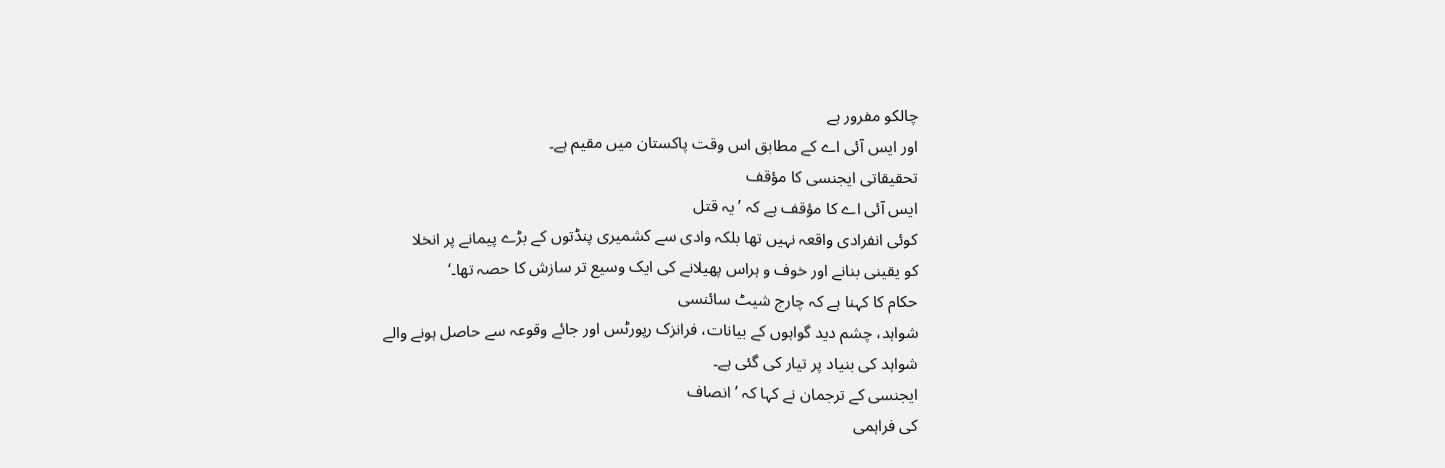چالکو مفرور ہے
اور ایس آئی اے کے مطابق اس وقت پاکستان میں مقیم ہے۔
تحقیقاتی ایجنسی کا مؤقف
ایس آئی اے کا مؤقف ہے کہ ’یہ قتل
کوئی انفرادی واقعہ نہیں تھا بلکہ وادی سے کشمیری پنڈتوں کے بڑے پیمانے پر انخلا
کو یقینی بنانے اور خوف و ہراس پھیلانے کی ایک وسیع تر سازش کا حصہ تھا۔‘
حکام کا کہنا ہے کہ چارج شیٹ سائنسی
شواہد، چشم دید گواہوں کے بیانات، فرانزک رپورٹس اور جائے وقوعہ سے حاصل ہونے والے
شواہد کی بنیاد پر تیار کی گئی ہے۔
ایجنسی کے ترجمان نے کہا کہ ’انصاف
کی فراہمی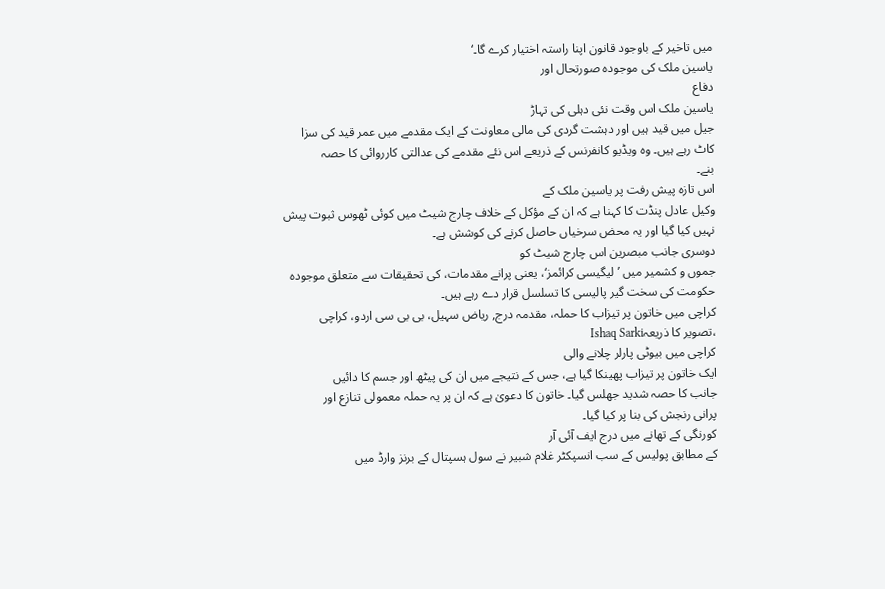میں تاخیر کے باوجود قانون اپنا راستہ اختیار کرے گا۔‘
یاسین ملک کی موجودہ صورتحال اور
دفاع
یاسین ملک اس وقت نئی دہلی کی تہاڑ
جیل میں قید ہیں اور دہشت گردی کی مالی معاونت کے ایک مقدمے میں عمر قید کی سزا
کاٹ رہے ہیں۔ وہ ویڈیو کانفرنس کے ذریعے اس نئے مقدمے کی عدالتی کارروائی کا حصہ
بنے۔
اس تازہ پیش رفت پر یاسین ملک کے
وکیل عادل پنڈت کا کہنا ہے کہ ان کے مؤکل کے خلاف چارج شیٹ میں کوئی ٹھوس ثبوت پیش
نہیں کیا گیا اور یہ محض سرخیاں حاصل کرنے کی کوشش ہے۔
دوسری جانب مبصرین اس چارج شیٹ کو
جموں و کشمیر میں ’لیگیسی کرائمز‘، یعنی پرانے مقدمات، کی تحقیقات سے متعلق موجودہ
حکومت کی سخت گیر پالیسی کا تسلسل قرار دے رہے ہیں۔
کراچی میں خاتون پر تیزاب کا حملہ، مقدمہ درج, ریاض سہیل، بی بی سی اردو، کراچی
،تصویر کا ذریعہIshaq Sarki
کراچی میں بیوٹی پارلر چلانے والی
ایک خاتون پر تیزاب پھینکا گیا ہے، جس کے نتیجے میں ان کی پیٹھ اور جسم کا دائیں
جانب کا حصہ شدید جھلس گیا۔ خاتون کا دعویٰ ہے کہ ان پر یہ حملہ معمولی تنازع اور
پرانی رنجش کی بنا پر کیا گیا۔
کورنگی کے تھانے میں درج ایف آئی آر
کے مطابق پولیس کے سب انسپکٹر غلام شبیر نے سول ہسپتال کے برنز وارڈ میں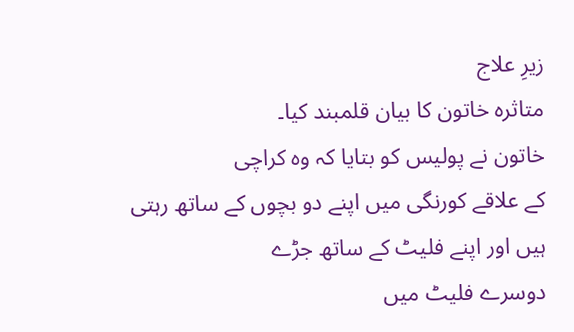زیرِ علاج
متاثرہ خاتون کا بیان قلمبند کیا۔
خاتون نے پولیس کو بتایا کہ وہ کراچی
کے علاقے کورنگی میں اپنے دو بچوں کے ساتھ رہتی ہیں اور اپنے فلیٹ کے ساتھ جڑے
دوسرے فلیٹ میں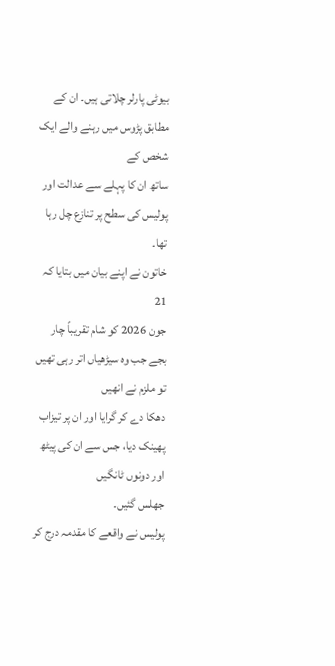بیوٹی پارلر چلاتی ہیں۔ ان کے مطابق پڑوس میں رہنے والے ایک شخص کے
ساتھ ان کا پہلے سے عدالت اور پولیس کی سطح پر تنازع چل رہا تھا۔
خاتون نے اپنے بیان میں بتایا کہ 21
جون 2026 کو شام تقریباً چار بجے جب وہ سیڑھیاں اتر رہی تھیں تو ملزم نے انھیں
دھکا دے کر گرایا اور ان پر تیزاب پھینک دیا، جس سے ان کی پیٹھ اور دونوں ٹانگیں
جھلس گئیں۔
پولیس نے واقعے کا مقدمہ درج کر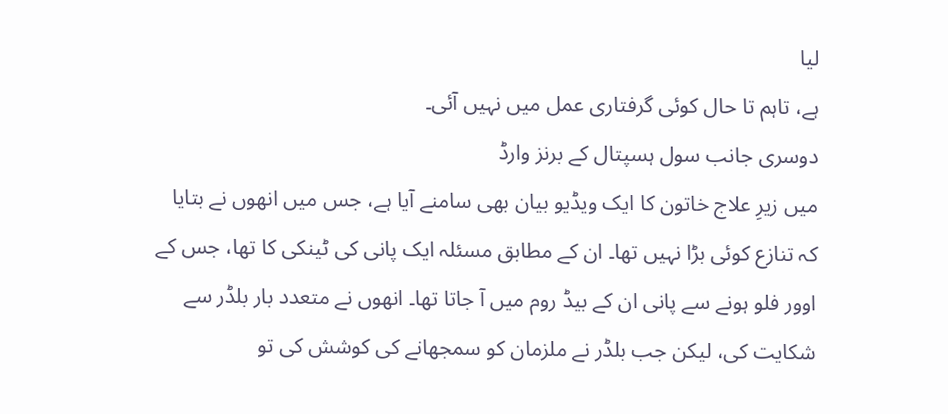لیا
ہے، تاہم تا حال کوئی گرفتاری عمل میں نہیں آئی۔
دوسری جانب سول ہسپتال کے برنز وارڈ
میں زیرِ علاج خاتون کا ایک ویڈیو بیان بھی سامنے آیا ہے، جس میں انھوں نے بتایا
کہ تنازع کوئی بڑا نہیں تھا۔ ان کے مطابق مسئلہ ایک پانی کی ٹینکی کا تھا، جس کے
اوور فلو ہونے سے پانی ان کے بیڈ روم میں آ جاتا تھا۔ انھوں نے متعدد بار بلڈر سے
شکایت کی، لیکن جب بلڈر نے ملزمان کو سمجھانے کی کوشش کی تو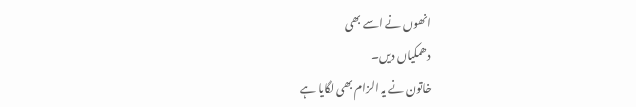انھوں نے اسے بھی
دھمکیاں دیں۔
خاتون نے یہ الزام بھی لگایا ہے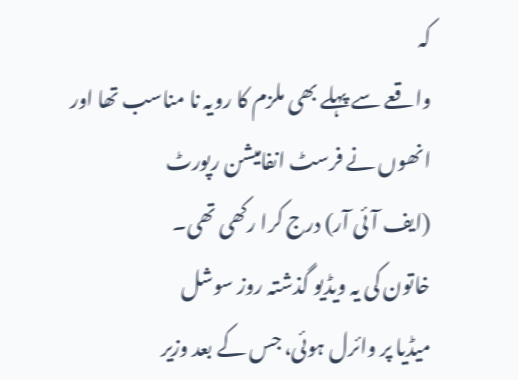کہ
واقعے سے پہلے بھی ملزم کا رویہ نا مناسب تھا اور انھوں نے فرسٹ انفامیشن رپورٹ
(ایف آئی آر) درج کرا رکھی تھی۔
خاتون کی یہ ویڈیو گذشتہ روز سوشل
میڈیا پر وائرل ہوئی، جس کے بعد وزیر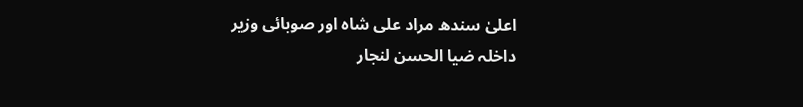اعلیٰ سندھ مراد علی شاہ اور صوبائی وزیر
داخلہ ضیا الحسن لنجار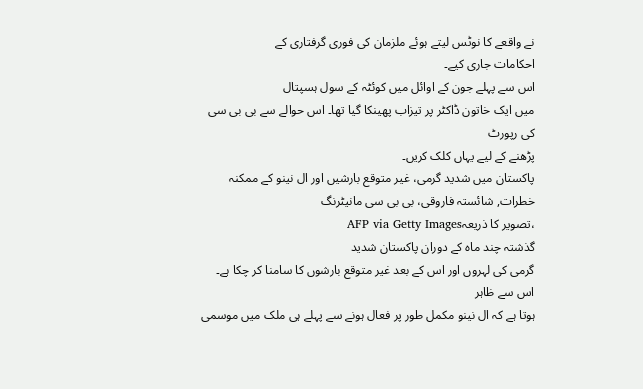نے واقعے کا نوٹس لیتے ہوئے ملزمان کی فوری گرفتاری کے
احکامات جاری کیے۔
اس سے پہلے جون کے اوائل میں کوئٹہ کے سول ہسپتال
میں ایک خاتون ڈاکٹر پر تیزاب پھینکا گیا تھا۔ اس حوالے سے بی بی سی کی رپورٹ
پڑھنے کے لیے یہاں کلک کریں۔
پاکستان میں شدید گرمی، غیر متوقع بارشیں اور ال نینو کے ممکنہ خطرات, شائستہ فاروقی، بی بی سی مانیٹرنگ
،تصویر کا ذریعہAFP via Getty Images
گذشتہ چند ماہ کے دوران پاکستان شدید
گرمی کی لہروں اور اس کے بعد غیر متوقع بارشوں کا سامنا کر چکا ہے۔ اس سے ظاہر
ہوتا ہے کہ ال نینو مکمل طور پر فعال ہونے سے پہلے ہی ملک میں موسمی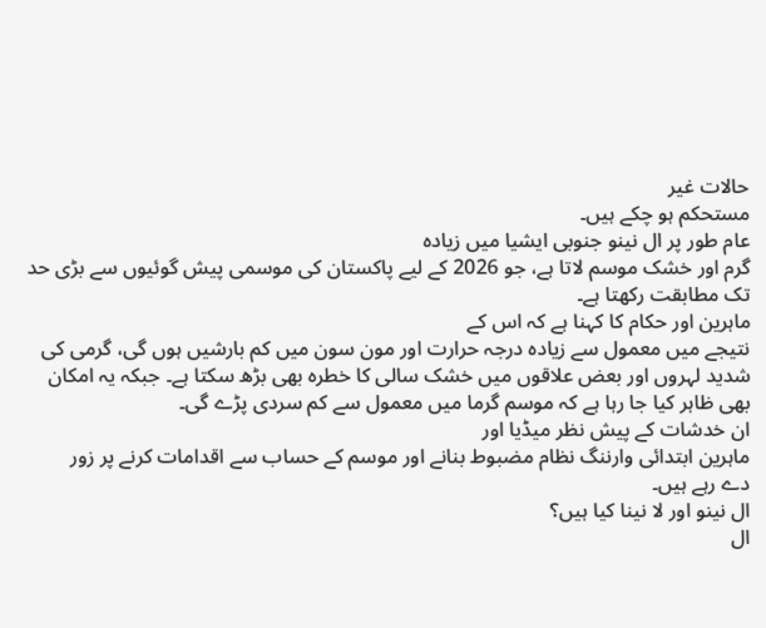حالات غیر
مستحکم ہو چکے ہیں۔
عام طور پر ال نینو جنوبی ایشیا میں زیادہ
گرم اور خشک موسم لاتا ہے، جو 2026 کے لیے پاکستان کی موسمی پیش گوئیوں سے بڑی حد
تک مطابقت رکھتا ہے۔
ماہرین اور حکام کا کہنا ہے کہ اس کے
نتیجے میں معمول سے زیادہ درجہ حرارت اور مون سون میں کم بارشیں ہوں گی، گرمی کی
شدید لہروں اور بعض علاقوں میں خشک سالی کا خطرہ بھی بڑھ سکتا ہے۔ جبکہ یہ امکان
بھی ظاہر کیا جا رہا ہے کہ موسم گرما میں معمول سے کم سردی پڑے گی۔
ان خدشات کے پیش نظر میڈیا اور
ماہرین ابتدائی وارننگ نظام مضبوط بنانے اور موسم کے حساب سے اقدامات کرنے پر زور
دے رہے ہیں۔
ال نینو اور لا نینا کیا ہیں؟
ال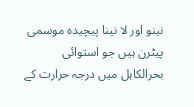نینو اور لا نینا پیچیدہ موسمی
پیٹرن ہیں جو استوائی بحرالکاہل میں درجہ حرارت کے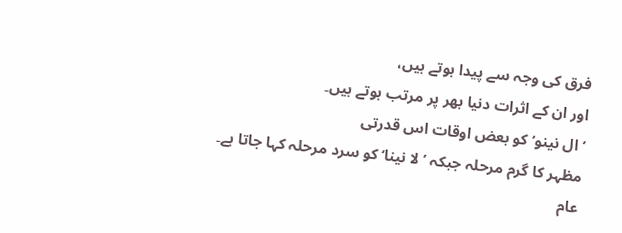فرق کی وجہ سے پیدا ہوتے ہیں،
اور ان کے اثرات دنیا بھر پر مرتب ہوتے ہیں۔
’ال نینو‘ کو بعض اوقات اس قدرتی
مظہر کا گرم مرحلہ جبکہ ’لا نینا‘ کو سرد مرحلہ کہا جاتا ہے۔
عام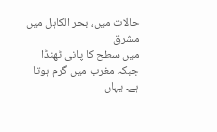حالات میں، بحر الکاہل میں مشرق
میں سطح کا پانی ٹھنڈا جبکہ مغرب میں گرم ہوتا ہے۔ یہاں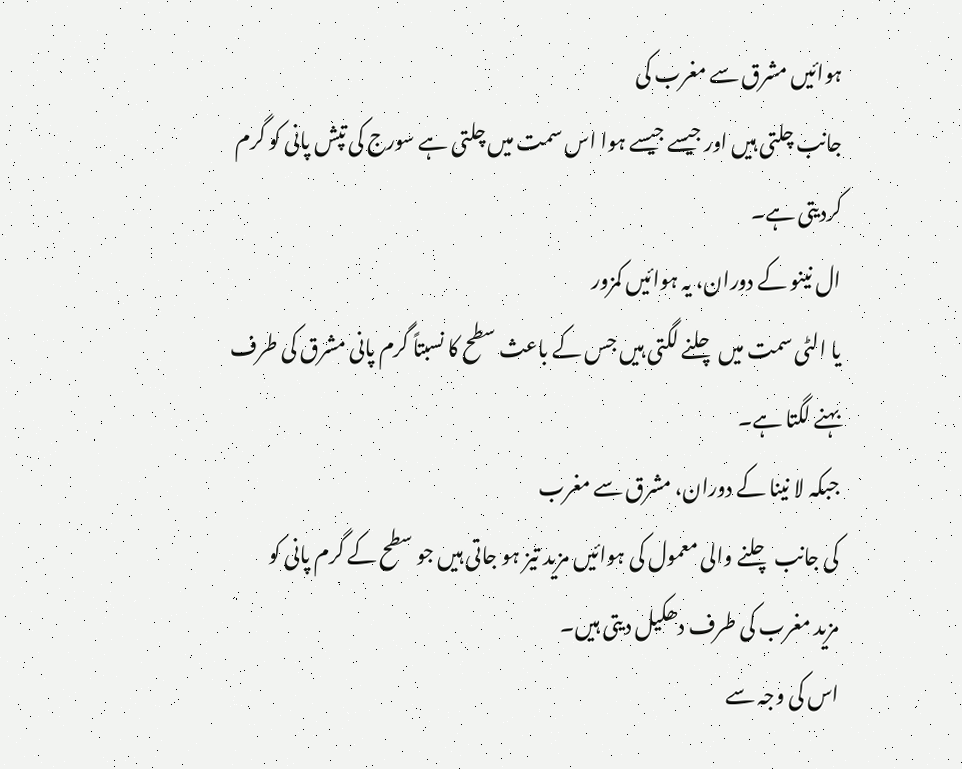ہوائیں مشرق سے مغرب کی
جانب چلتی ہیں اور جیسے جیسے ہوا اس سمت میں چلتی ہے سورج کی تپش پانی کو گرم
کردیتی ہے۔
ال نینو کے دوران، یہ ہوائیں کمزور
یا الٹی سمت میں چلنے لگتی ہیں جس کے باعث سطح کا نسبتاً گرم پانی مشرق کی طرف
بہنے لگتا ہے۔
جبکہ لا نینا کے دوران، مشرق سے مغرب
کی جانب چلنے والی معمول کی ہوائیں مزید تیز ہو جاتی ہیں جو سطح کے گرم پانی کو
مزید مغرب کی طرف دھکیل دیتی ہیں۔
اس کی وجہ سے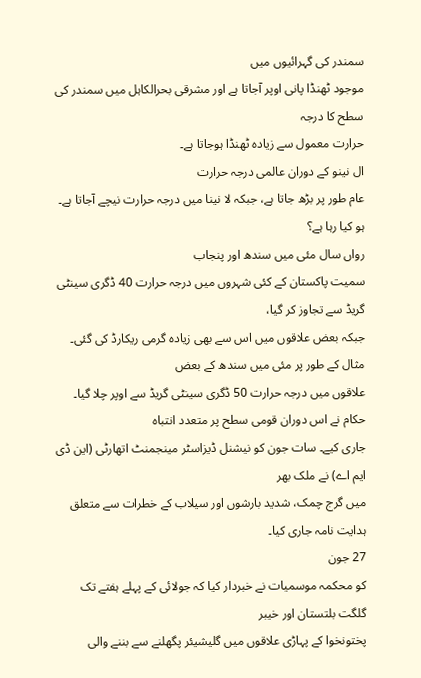سمندر کی گہرائیوں میں
موجود ٹھنڈا پانی اوپر آجاتا ہے اور مشرقی بحرالکاہل میں سمندر کی سطح کا درجہ
حرارت معمول سے زیادہ ٹھنڈا ہوجاتا ہے۔
ال نینو کے دوران عالمی درجہ حرارت
عام طور پر بڑھ جاتا ہے، جبکہ لا نینا میں درجہ حرارت نیچے آجاتا ہے۔
ہو کیا رہا ہے؟
رواں سال مئی میں سندھ اور پنجاب
سمیت پاکستان کے کئی شہروں میں درجہ حرارت 40 ڈگری سینٹی گریڈ سے تجاوز کر گیا،
جبکہ بعض علاقوں میں اس سے بھی زیادہ گرمی ریکارڈ کی گئی۔
مثال کے طور پر مئی میں سندھ کے بعض
علاقوں میں درجہ حرارت 50 ڈگری سینٹی گریڈ سے اوپر چلا گیا۔
حکام نے اس دوران قومی سطح پر متعدد انتباہ
جاری کیے۔ سات جون کو نیشنل ڈیزاسٹر مینجمنٹ اتھارٹی (این ڈی ایم اے) نے ملک بھر
میں گرج چمک، شدید بارشوں اور سیلاب کے خطرات سے متعلق ہدایت نامہ جاری کیا۔
27 جون
کو محکمہ موسمیات نے خبردار کیا کہ جولائی کے پہلے ہفتے تک گلگت بلتستان اور خیبر
پختونخوا کے پہاڑی علاقوں میں گلیشیئر پگھلنے سے بننے والی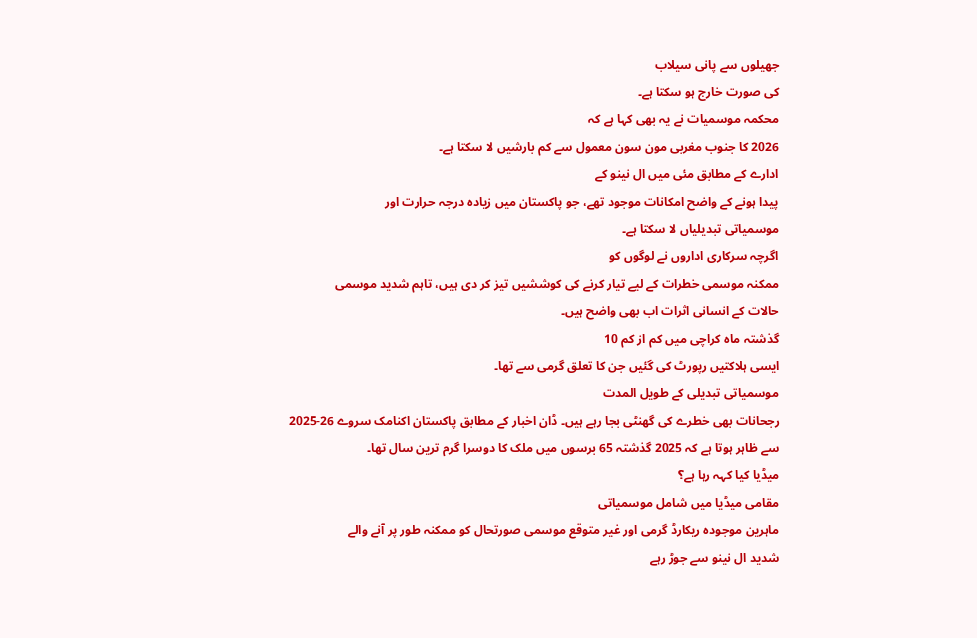جھیلوں سے پانی سیلاب
کی صورت خارج ہو سکتا ہے۔
محکمہ موسمیات نے یہ بھی کہا ہے کہ
2026 کا جنوب مغربی مون سون معمول سے کم بارشیں لا سکتا ہے۔
ادارے کے مطابق مئی میں ال نینو کے
پیدا ہونے کے واضح امکانات موجود تھے، جو پاکستان میں زیادہ درجہ حرارت اور
موسمیاتی تبدیلیاں لا سکتا ہے۔
اگرچہ سرکاری اداروں نے لوگوں کو
ممکنہ موسمی خطرات کے لیے تیار کرنے کی کوششیں تیز کر دی ہیں، تاہم شدید موسمی
حالات کے انسانی اثرات اب بھی واضح ہیں۔
گذشتہ ماہ کراچی میں کم از کم 10
ایسی ہلاکتیں رپورٹ کی گئیں جن کا تعلق گرمی سے تھا۔
موسمیاتی تبدیلی کے طویل المدت
رجحانات بھی خطرے کی گھنٹی بجا رہے ہیں۔ ڈان اخبار کے مطابق پاکستان اکنامک سروے 26-2025
سے ظاہر ہوتا ہے کہ 2025 گذشتہ 65 برسوں میں ملک کا دوسرا گرم ترین سال تھا۔
میڈیا کیا کہہ رہا ہے؟
مقامی میڈیا میں شامل موسمیاتی
ماہرین موجودہ ریکارڈ گرمی اور غیر متوقع موسمی صورتحال کو ممکنہ طور پر آنے والے
شدید ال نینو سے جوڑ رہے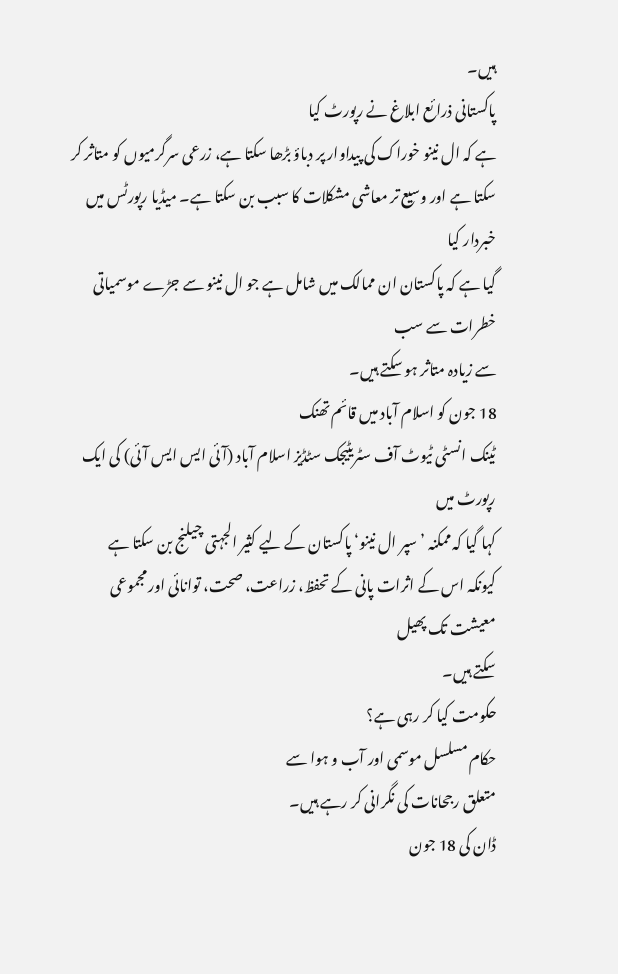ہیں۔
پاکستانی ذرائع ابلاغ نے رپورٹ کیا
ہے کہ ال نینو خوراک کی پیداوار پر دباؤ بڑھا سکتا ہے، زرعی سرگرمیوں کو متاثر کر
سکتا ہے اور وسیع تر معاشی مشکلات کا سبب بن سکتا ہے۔ میڈیا رپورٹس میں خبردار کیا
گیا ہے کہ پاکستان ان ممالک میں شامل ہے جو ال نینو سے جڑے موسمیاتی خطرات سے سب
سے زیادہ متاثر ہو سکتے ہیں۔
18 جون کو اسلام آباد میں قائم تھنک
ٹینک انسٹی ٹیوٹ آف سٹریٹیجک سٹڈیز اسلام آباد (آئی ایس ایس آئی) کی ایک رپورٹ میں
کہا گیا کہ ممکنہ ’سپر ال نینو‘ پاکستان کے لیے کثیر الجہتی چیلنج بن سکتا ہے
کیونکہ اس کے اثرات پانی کے تحفظ، زراعت، صحت، توانائی اور مجموعی معیشت تک پھیل
سکتے ہیں۔
حکومت کیا کر رہی ہے؟
حکام مسلسل موسمی اور آب و ہوا سے
متعلق رجحانات کی نگرانی کر رہے ہیں۔
ڈان کی 18 جون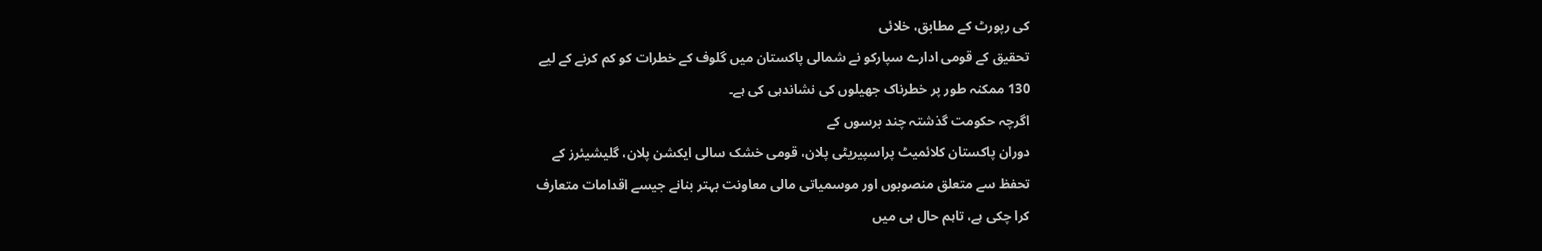کی رپورٹ کے مطابق، خلائی
تحقیق کے قومی ادارے سپارکو نے شمالی پاکستان میں گلوف کے خطرات کو کم کرنے کے لیے
130 ممکنہ طور پر خطرناک جھیلوں کی نشاندہی کی ہے۔
اگرچہ حکومت گذشتہ چند برسوں کے
دوران پاکستان کلائمیٹ پراسپیریٹی پلان، قومی خشک سالی ایکشن پلان، گلیشیئرز کے
تحفظ سے متعلق منصوبوں اور موسمیاتی مالی معاونت بہتر بنانے جیسے اقدامات متعارف
کرا چکی ہے، تاہم حال ہی میں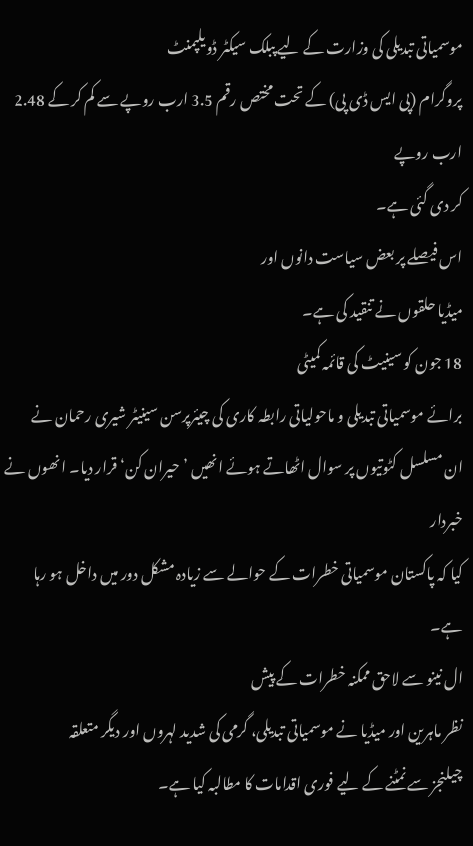موسمیاتی تبدیلی کی وزارت کے لیے پبلک سیکٹر ڈویلپمنٹ
پروگرام (پی ایس ڈی پی) کے تحت مختص رقم 3.5 ارب روپے سے کم کر کے 2.48 ارب روپے
کر دی گئی ہے۔
اس فیصلے پر بعض سیاست دانوں اور
میڈیا حلقوں نے تنقید کی ہے۔
18 جون کو سینیٹ کی قائمہ کمیٹی
برائے موسمیاتی تبدیلی و ماحولیاتی رابطہ کاری کی چیئرپرسن سینیٹر شیری رحمان نے
ان مسلسل کٹوتیوں پر سوال اٹھاتے ہوئے انھیں ’حیران کن‘ قرار دیا۔ انھوں نے خبردار
کیا کہ پاکستان موسمیاتی خطرات کے حوالے سے زیادہ مشکل دور میں داخل ہو رہا ہے۔
ال نینو سے لاحق ممکنہ خطرات کے پیش
نظر ماہرین اور میڈیا نے موسمیاتی تبدیلی، گرمی کی شدید لہروں اور دیگر متعلقہ
چیلنجز سے نمٹنے کے لیے فوری اقدامات کا مطالبہ کیا ہے۔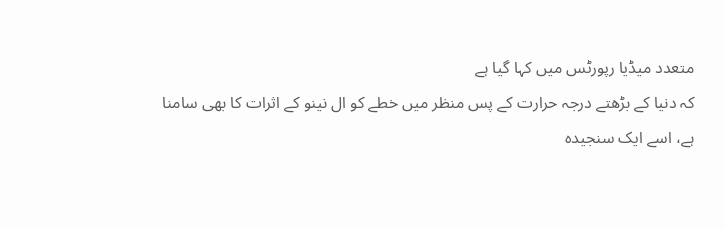متعدد میڈیا رپورٹس میں کہا گیا ہے
کہ دنیا کے بڑھتے درجہ حرارت کے پس منظر میں خطے کو ال نینو کے اثرات کا بھی سامنا
ہے، اسے ایک سنجیدہ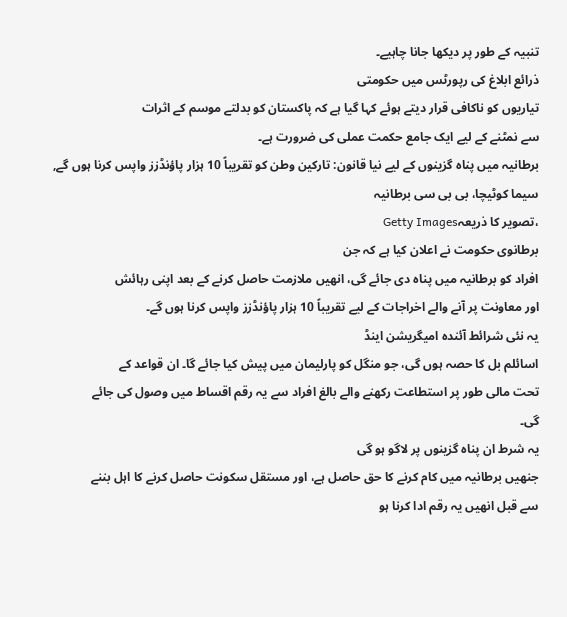تنبیہ کے طور پر دیکھا جانا چاہیے۔
ذرائع ابلاغ کی رپورٹس میں حکومتی
تیاریوں کو ناکافی قرار دیتے ہوئے کہا گیا ہے کہ پاکستان کو بدلتے موسم کے اثرات
سے نمٹنے کے لیے ایک جامع حکمت عملی کی ضرورت ہے۔
برطانیہ میں پناہ گزینوں کے لیے نیا قانون: تارکین وطن کو تقریباً 10 ہزار پاؤنڈزز واپس کرنا ہوں گے, سیما کوٹیچا، بی بی سی برطانیہ
،تصویر کا ذریعہGetty Images
برطانوی حکومت نے اعلان کیا ہے کہ جن
افراد کو برطانیہ میں پناہ دی جائے گی، انھیں ملازمت حاصل کرنے کے بعد اپنی رہائش
اور معاونت پر آنے والے اخراجات کے لیے تقریباً 10 ہزار پاؤنڈزز واپس کرنا ہوں گے۔
یہ نئی شرائط آئندہ امیگریشن اینڈ
اسائلم بل کا حصہ ہوں گی، جو منگل کو پارلیمان میں پیش کیا جائے گا۔ ان قواعد کے
تحت مالی طور پر استطاعت رکھنے والے بالغ افراد سے یہ رقم اقساط میں وصول کی جائے
گی۔
یہ شرط ان پناہ گزینوں پر لاگو ہو گی
جنھیں برطانیہ میں کام کرنے کا حق حاصل ہے، اور مستقل سکونت حاصل کرنے کا اہل بننے
سے قبل انھیں یہ رقم ادا کرنا ہو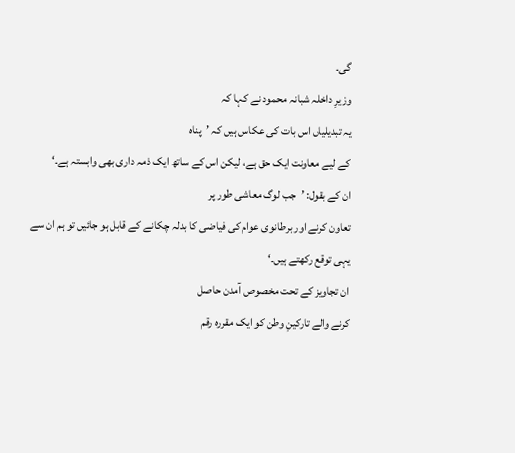گی۔
وزیرِ داخلہ شبانہ محمود نے کہا کہ
یہ تبدیلیاں اس بات کی عکاس ہیں کہ ’پناہ
کے لیے معاونت ایک حق ہے، لیکن اس کے ساتھ ایک ذمہ داری بھی وابستہ ہے۔‘
ان کے بقول: ’جب لوگ معاشی طور پر
تعاون کرنے اور برطانوی عوام کی فیاضی کا بدلہ چکانے کے قابل ہو جائیں تو ہم ان سے
یہی توقع رکھتے ہیں۔‘
ان تجاویز کے تحت مخصوص آمدن حاصل
کرنے والے تارکینِ وطن کو ایک مقررہ رقم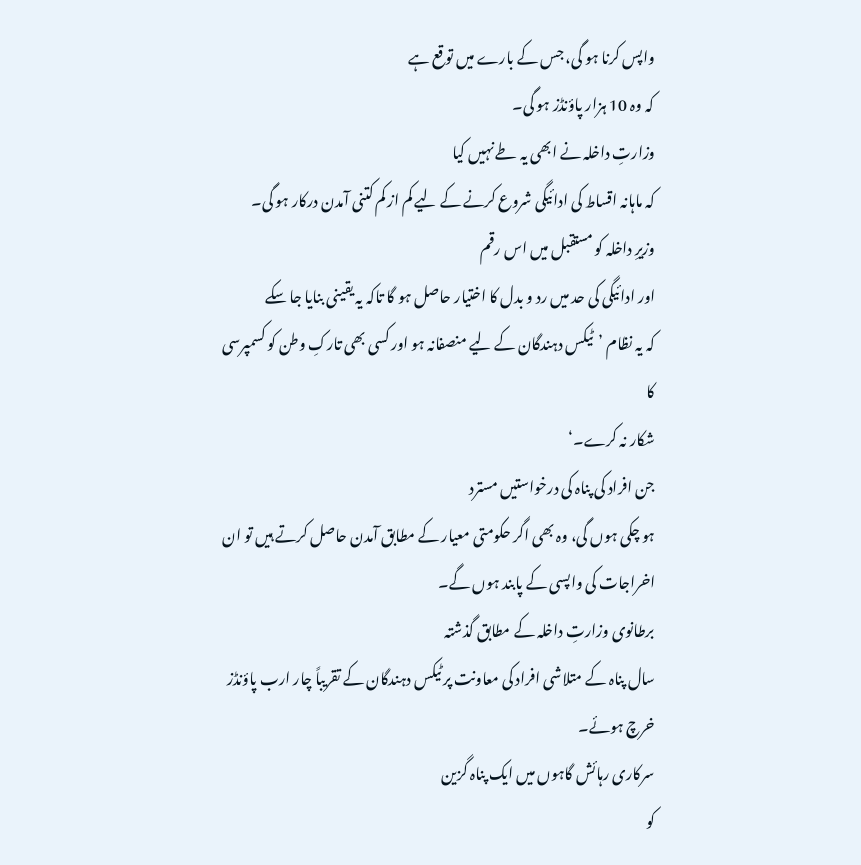واپس کرنا ہو گی، جس کے بارے میں توقع ہے
کہ وہ 10 ہزار پاؤنڈز ہو گی۔
وزارتِ داخلہ نے ابھی یہ طے نہیں کیا
کہ ماہانہ اقساط کی ادائیگی شروع کرنے کے لیے کم از کم کتنی آمدن درکار ہو گی۔
وزیرِ داخلہ کو مستقبل میں اس رقم
اور ادائیگی کی حد میں رد و بدل کا اختیار حاصل ہو گا تاکہ یہ یقینی بنایا جا سکے
کہ یہ نظام ’ٹیکس دہندگان کے لیے منصفانہ ہو اور کسی بھی تارکِ وطن کو کسمپرسی کا
شکار نہ کرے۔‘
جن افراد کی پناہ کی درخواستیں مسترد
ہو چکی ہوں گی، وہ بھی اگر حکومتی معیار کے مطابق آمدن حاصل کرتے ہیں تو ان
اخراجات کی واپسی کے پابند ہوں گے۔
برطانوی وزارتِ داخلہ کے مطابق گذشتہ
سال پناہ کے متلاشی افراد کی معاونت پر ٹیکس دہندگان کے تقریباً چار ارب پاؤنڈز
خرچ ہوئے۔
سرکاری رہائش گاہوں میں ایک پناہ گزین
کو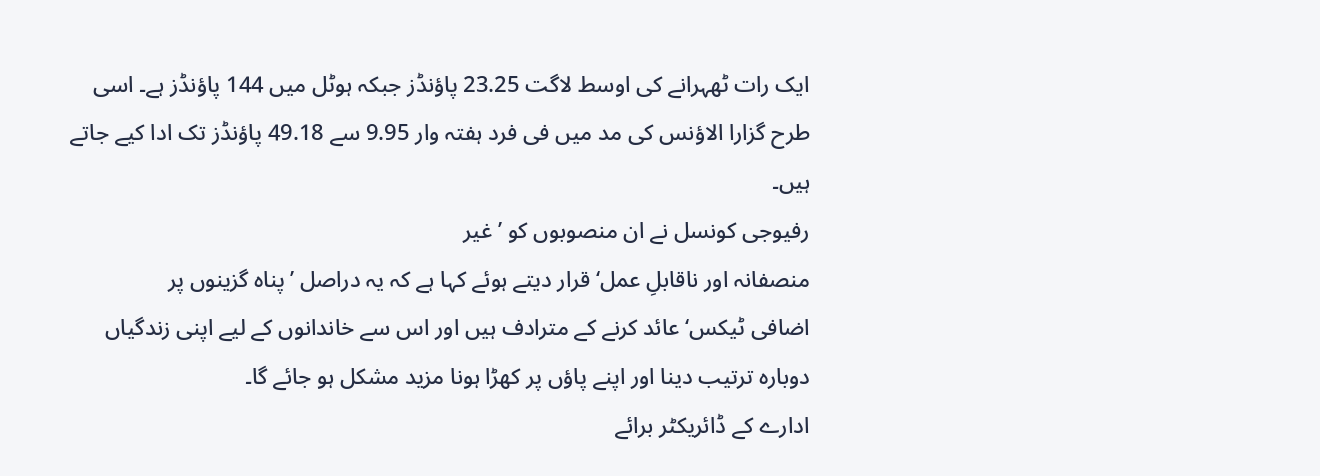ایک رات ٹھہرانے کی اوسط لاگت 23.25 پاؤنڈز جبکہ ہوٹل میں 144 پاؤنڈز ہے۔ اسی
طرح گزارا الاؤنس کی مد میں فی فرد ہفتہ وار 9.95 سے 49.18 پاؤنڈز تک ادا کیے جاتے
ہیں۔
رفیوجی کونسل نے ان منصوبوں کو ’غیر
منصفانہ اور ناقابلِ عمل‘ قرار دیتے ہوئے کہا ہے کہ یہ دراصل ’پناہ گزینوں پر
اضافی ٹیکس‘ عائد کرنے کے مترادف ہیں اور اس سے خاندانوں کے لیے اپنی زندگیاں
دوبارہ ترتیب دینا اور اپنے پاؤں پر کھڑا ہونا مزید مشکل ہو جائے گا۔
ادارے کے ڈائریکٹر برائے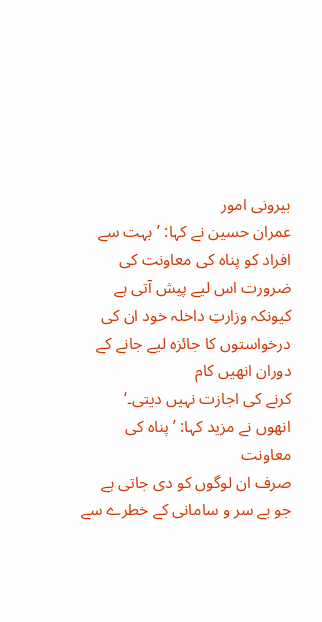بیرونی امور
عمران حسین نے کہا: ’بہت سے افراد کو پناہ کی معاونت کی ضرورت اس لیے پیش آتی ہے
کیونکہ وزارتِ داخلہ خود ان کی درخواستوں کا جائزہ لیے جانے کے دوران انھیں کام
کرنے کی اجازت نہیں دیتی۔‘
انھوں نے مزید کہا: ’پناہ کی معاونت
صرف ان لوگوں کو دی جاتی ہے جو بے سر و سامانی کے خطرے سے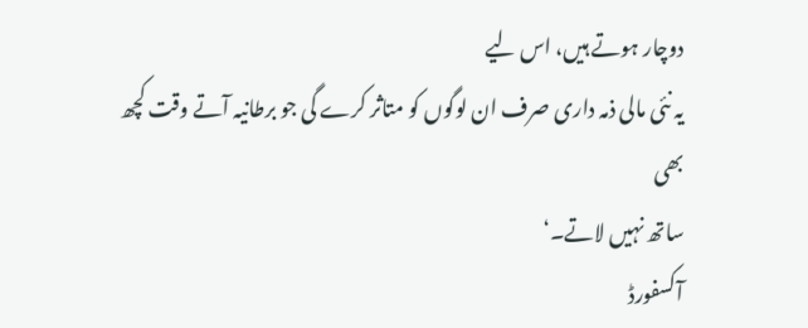دوچار ہوتے ہیں، اس لیے
یہ نئی مالی ذمہ داری صرف ان لوگوں کو متاثر کرے گی جو برطانیہ آتے وقت کچھ بھی
ساتھ نہیں لاتے۔‘
آکسفورڈ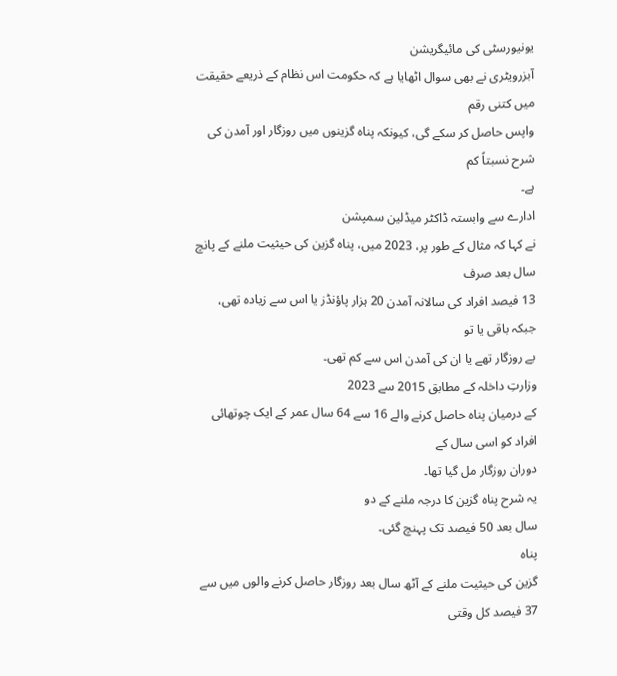یونیورسٹی کی مائیگریشن
آبزرویٹری نے بھی سوال اٹھایا ہے کہ حکومت اس نظام کے ذریعے حقیقت میں کتنی رقم
واپس حاصل کر سکے گی، کیونکہ پناہ گزینوں میں روزگار اور آمدن کی شرح نسبتاً کم
ہے۔
ادارے سے وابستہ ڈاکٹر میڈلین سمپشن
نے کہا کہ مثال کے طور پر، 2023 میں، پناہ گزین کی حیثیت ملنے کے پانچ سال بعد صرف
13 فیصد افراد کی سالانہ آمدن 20 ہزار پاؤنڈز یا اس سے زیادہ تھی، جبکہ باقی یا تو
بے روزگار تھے یا ان کی آمدن اس سے کم تھی۔
وزارتِ داخلہ کے مطابق 2015 سے 2023
کے درمیان پناہ حاصل کرنے والے 16 سے 64 سال عمر کے ایک چوتھائی افراد کو اسی سال کے
دوران روزگار مل گیا تھا۔
یہ شرح پناہ گزین کا درجہ ملنے کے دو
سال بعد 50 فیصد تک پہنچ گئی۔
پناہ
گزین کی حیثیت ملنے کے آٹھ سال بعد روزگار حاصل کرنے والوں میں سے 37 فیصد کل وقتی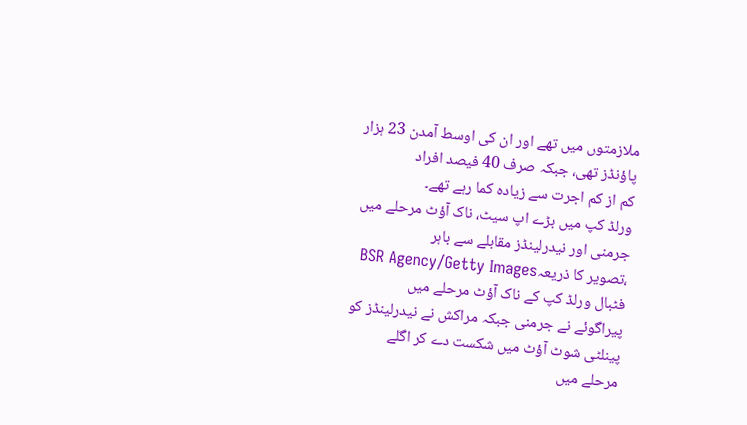ملازمتوں میں تھے اور ان کی اوسط آمدن 23 ہزار پاؤنڈز تھی، جبکہ صرف 40 فیصد افراد
کم از کم اجرت سے زیادہ کما رہے تھے۔
ورلڈ کپ میں بڑے اپ سیٹ، ناک آؤٹ مرحلے میں جرمنی اور نیدرلینڈز مقابلے سے باہر
،تصویر کا ذریعہBSR Agency/Getty Images
فٹبال ورلڈ کپ کے ناک آؤٹ مرحلے میں
پیراگوئے نے جرمنی جبکہ مراکش نے نیدرلینڈز کو پینلٹی شوٹ آؤٹ میں شکست دے کر اگلے
مرحلے میں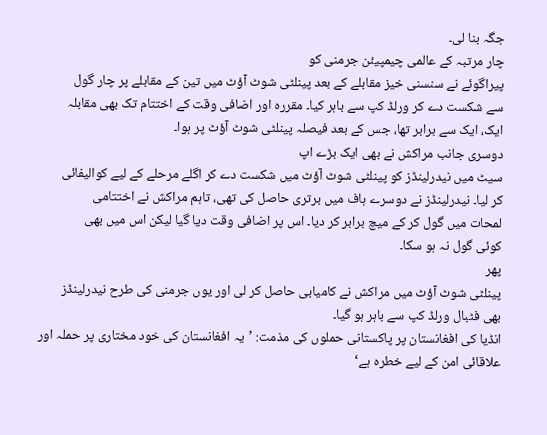جگہ بنا لی۔
چار مرتبہ کے عالمی چیمپیئن جرمنی کو
پیراگوئے نے سنسنی خیز مقابلے کے بعد پینلٹی شوٹ آؤٹ میں تین کے مقابلے پر چار گول
سے شکست دے کر ورلڈ کپ سے باہر کیا۔ مقررہ اور اضافی وقت کے اختتام تک بھی مقابلہ
ایک، ایک سے برابر تھا، جس کے بعد فیصلہ پینلٹی شوٹ آؤٹ پر ہوا۔
دوسری جانب مراکش نے بھی ایک بڑے اپ
سیٹ میں نیدرلینڈز کو پینلٹی شوٹ آؤٹ میں شکست دے کر اگلے مرحلے کے لیے کوالیفائی
کر لیا۔ نیدرلینڈز نے دوسرے ہاف میں برتری حاصل کی تھی، تاہم مراکش نے اختتامی
لمحات میں گول کر کے میچ برابر کر دیا۔ اس پر اضافی وقت دیا گیا لیکن اس میں بھی
کوئی گول نہ ہو سکا۔
پھر
پینلٹی شوٹ آؤٹ میں مراکش نے کامیابی حاصل کر لی اور یوں جرمنی کی طرح نیدرلینڈز
بھی فٹبال ورلڈ کپ سے باہر ہو گیا۔
انڈیا کی افغانستان پر پاکستانی حملوں کی مذمت: ’یہ افغانستان کی خود مختاری پر حملہ اور علاقائی امن کے لیے خطرہ ہے‘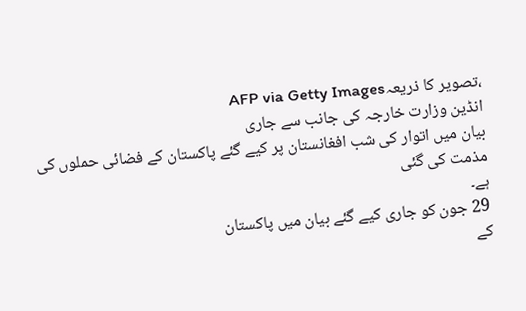،تصویر کا ذریعہAFP via Getty Images
انڈین وزارت خارجہ کی جانب سے جاری
بیان میں اتوار کی شب افغانستان پر کیے گئے پاکستان کے فضائی حملوں کی مذمت کی گئی
ہے۔
29 جون کو جاری کیے گئے بیان میں پاکستان
کے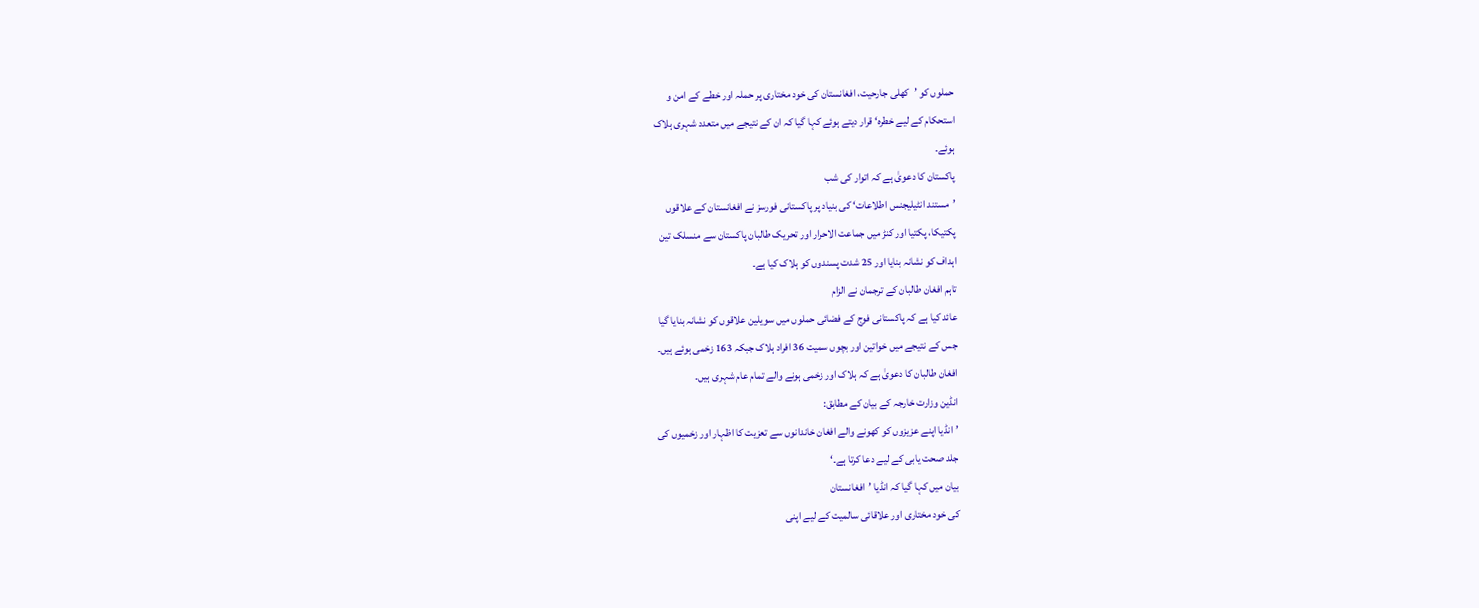حملوں کو ’کھلی جارحیت، افغانستان کی خود مختاری پر حملہ اور خطے کے امن و
استحکام کے لیے خطرہ‘ قرار دیتے ہوئے کہا گیا کہ ان کے نتیجے میں متعدد شہری ہلاک
ہوئے۔
پاکستان کا دعویٰ ہے کہ اتوار کی شب
’مستند انٹیلیجنس اطلاعات‘ کی بنیاد پر پاکستانی فورسز نے افغانستان کے علاقوں
پکتیکا، پکتیا اور کنڑ میں جماعت الاحرار اور تحریک طالبان پاکستان سے منسلک تین
اہداف کو نشانہ بنایا اور 25 شدت پسندوں کو ہلاک کیا ہے۔
تاہم افغان طالبان کے ترجمان نے الزام
عائد کیا ہے کہ پاکستانی فوج کے فضائی حملوں میں سویلین علاقوں کو نشانہ بنایا گیا
جس کے نتیجے میں خواتین اور بچوں سمیت 36 افراد ہلاک جبکہ 163 زخمی ہوئے ہیں۔
افغان طالبان کا دعویٰ ہے کہ ہلاک اور زخمی ہونے والے تمام عام شہری ہیں۔
انڈین وزارت خارجہ کے بیان کے مطابق:
’انڈیا اپنے عزیزوں کو کھونے والے افغان خاندانوں سے تعزیت کا اظہار اور زخمیوں کی
جلد صحت یابی کے لیے دعا کرتا ہے۔‘
بیان میں کہا گیا کہ انڈیا ’افغانستان
کی خود مختاری اور علاقائی سالمیت کے لیے اپنی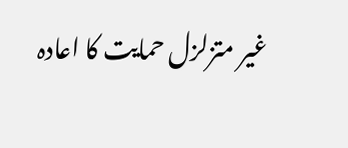غیر متزلزل حمایت کا اعادہ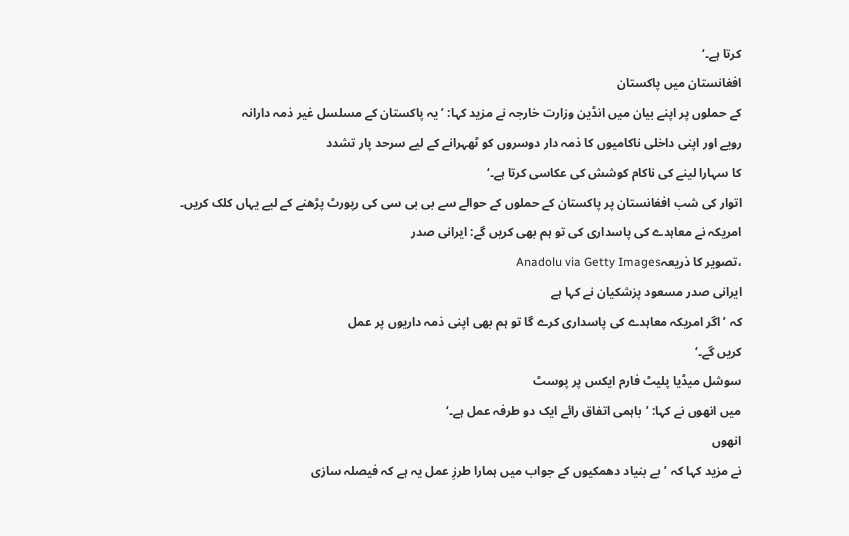کرتا ہے۔‘
افغانستان میں پاکستان
کے حملوں پر اپنے بیان میں انڈین وزارت خارجہ نے مزید کہا: ’یہ پاکستان کے مسلسل غیر ذمہ دارانہ
رویے اور اپنی داخلی ناکامیوں کا ذمہ دار دوسروں کو ٹھہرانے کے لیے سرحد پار تشدد
کا سہارا لینے کی ناکام کوشش کی عکاسی کرتا ہے۔‘
اتوار کی شب افغانستان پر پاکستان کے حملوں کے حوالے سے بی بی سی کی رپورٹ پڑھنے کے لیے یہاں کلک کریں۔
امریکہ نے معاہدے کی پاسداری کی تو ہم بھی کریں گے: ایرانی صدر
،تصویر کا ذریعہAnadolu via Getty Images
ایرانی صدر مسعود پزشکیان نے کہا ہے
کہ ’اگر امریکہ معاہدے کی پاسداری کرے گا تو ہم بھی اپنی ذمہ داریوں پر عمل
کریں گے۔‘
سوشل میڈیا پلیٹ فارم ایکس پر پوسٹ
میں انھوں نے کہا: ’باہمی اتفاق رائے ایک دو طرفہ عمل ہے۔‘
انھوں
نے مزید کہا کہ ’بے بنیاد دھمکیوں کے جواب میں ہمارا طرزِ عمل یہ ہے کہ فیصلہ سازی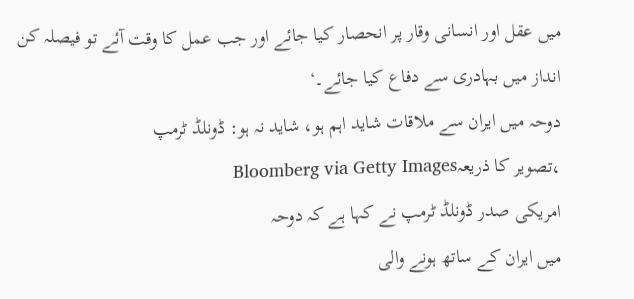میں عقل اور انسانی وقار پر انحصار کیا جائے اور جب عمل کا وقت آئے تو فیصلہ کن
انداز میں بہادری سے دفاع کیا جائے۔‘
دوحہ میں ایران سے ملاقات شاید اہم ہو، شاید نہ ہو: ڈونلڈ ٹرمپ
،تصویر کا ذریعہBloomberg via Getty Images
امریکی صدر ڈونلڈ ٹرمپ نے کہا ہے کہ دوحہ
میں ایران کے ساتھ ہونے والی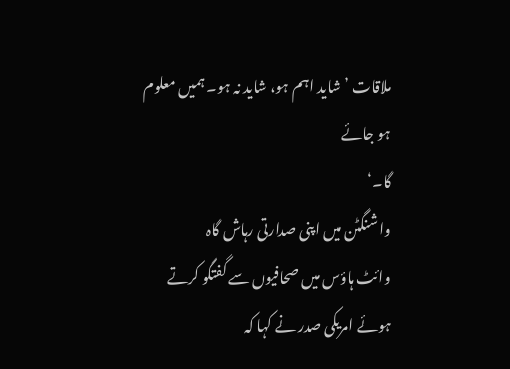ملاقات ’شاید اہم ہو، شاید نہ ہو۔ ہمیں معلوم ہو جائے
گا۔‘
واشنگٹن میں اپنی صدارتی رہاش گاہ
وائٹ ہاؤس میں صحافیوں سے گفتگو کرتے ہوئے امریکی صدر نے کہا کہ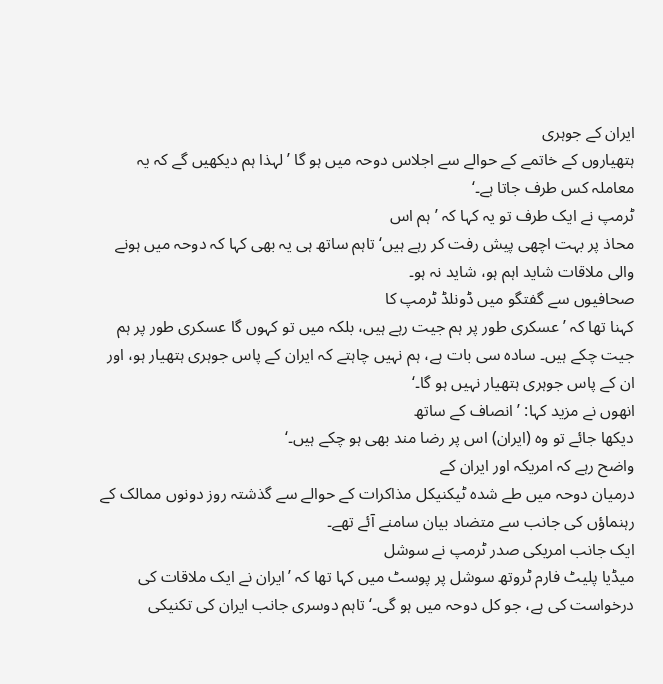ایران کے جوہری
ہتھیاروں کے خاتمے کے حوالے سے اجلاس دوحہ میں ہو گا ’لہذا ہم دیکھیں گے کہ یہ
معاملہ کس طرف جاتا ہے۔‘
ٹرمپ نے ایک طرف تو یہ کہا کہ ’ہم اس
محاذ پر بہت اچھی پیش رفت کر رہے ہیں‘ تاہم ساتھ ہی یہ بھی کہا کہ دوحہ میں ہونے
والی ملاقات شاید اہم ہو، شاید نہ ہو۔
صحافیوں سے گفتگو میں ڈونلڈ ٹرمپ کا
کہنا تھا کہ ’عسکری طور پر ہم جیت رہے ہیں، بلکہ میں تو کہوں گا عسکری طور پر ہم
جیت چکے ہیں۔ سادہ سی بات ہے، ہم نہیں چاہتے کہ ایران کے پاس جوہری ہتھیار ہو، اور
ان کے پاس جوہری ہتھیار نہیں ہو گا۔‘
انھوں نے مزید کہا: ’انصاف کے ساتھ
دیکھا جائے تو وہ (ایران) اس پر رضا مند بھی ہو چکے ہیں۔‘
واضح رہے کہ امریکہ اور ایران کے
درمیان دوحہ میں طے شدہ ٹیکنیکل مذاکرات کے حوالے سے گذشتہ روز دونوں ممالک کے
رہنماؤں کی جانب سے متضاد بیان سامنے آئے تھے۔
ایک جانب امریکی صدر ٹرمپ نے سوشل
میڈیا پلیٹ فارم ٹروتھ سوشل پر پوسٹ میں کہا تھا کہ ’ایران نے ایک ملاقات کی
درخواست کی ہے، جو کل دوحہ میں ہو گی۔‘ تاہم دوسری جانب ایران کی تکنیکی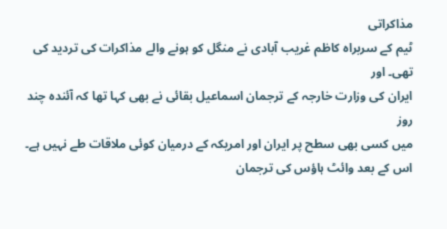مذاکراتی
ٹیم کے سربراہ کاظم غریب آبادی نے منگل کو ہونے والے مذاکرات کی تردید کی تھی۔ اور
ایران کی وزارت خارجہ کے ترجمان اسماعیل بقائی نے بھی کہا تھا کہ آئندہ چند روز
میں کسی بھی سطح پر ایران اور امریکہ کے درمیان کوئی ملاقات طے نہیں ہے۔
اس کے بعد وائٹ ہاؤس کی ترجمان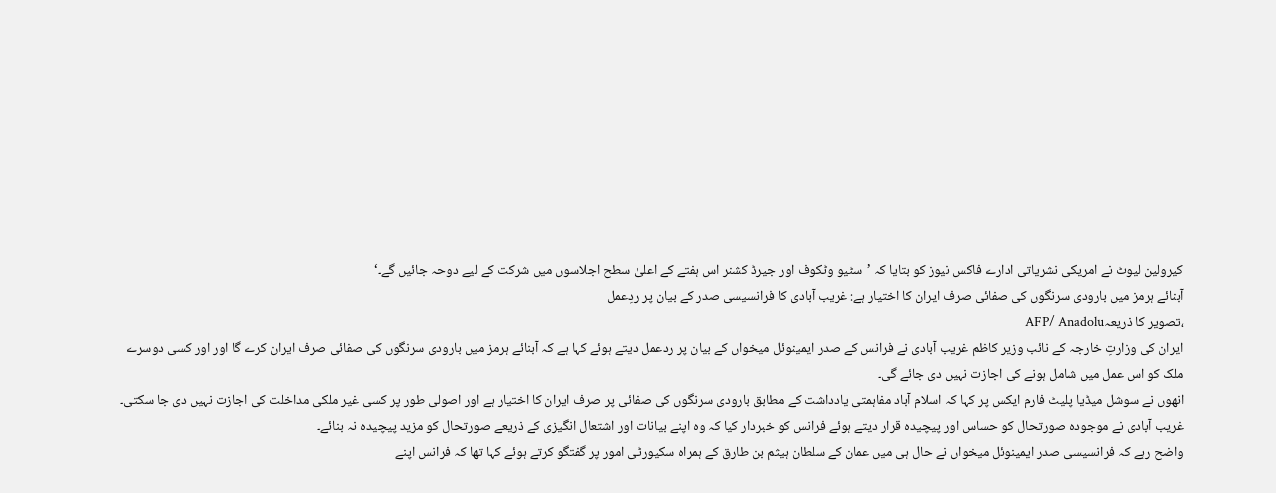کیرولین لیوٹ نے امریکی نشریاتی ادارے فاکس نیوز کو بتایا کہ ’سٹیو وٹکوف اور جیرڈ کشنر اس ہفتے کے اعلیٰ سطح اجلاسوں میں شرکت کے لیے دوحہ جائیں گے۔‘
آبنائے ہرمز میں بارودی سرنگوں کی صفائی صرف ایران کا اختیار ہے: غریب آبادی کا فرانسیسی صدر کے بیان پر ردِعمل
،تصویر کا ذریعہAFP/ Anadolu
ایران کی وزارتِ خارجہ کے نائب وزیر کاظم غریب آبادی نے فرانس کے صدر ایمینوئل میخواں کے بیان پر ردعمل دیتے ہوئے کہا ہے کہ آبنائے ہرمز میں بارودی سرنگوں کی صفائی صرف ایران کرے گا اور اور کسی دوسرے ملک کو اس عمل میں شامل ہونے کی اجازت نہیں دی جائے گی۔
انھوں نے سوشل میڈیا پلیٹ فارم ایکس پر کہا کہ اسلام آباد مفاہمتی یادداشت کے مطابق بارودی سرنگوں کی صفائی پر صرف ایران کا اختیار ہے اور اصولی طور پر کسی غیر ملکی مداخلت کی اجازت نہیں دی جا سکتی۔
غریب آبادی نے موجودہ صورتحال کو حساس اور پیچیدہ قرار دیتے ہوئے فرانس کو خبردار کیا کہ وہ اپنے بیانات اور اشتعال انگیزی کے ذریعے صورتحال کو مزید پیچیدہ نہ بنائے۔
واضح رہے کہ فرانسیسی صدر ایمینوئل میخواں نے حال ہی میں عمان کے سلطان ہیثم بن طارق کے ہمراہ سکیورٹی امور پر گفتگو کرتے ہوئے کہا تھا کہ فرانس اپنے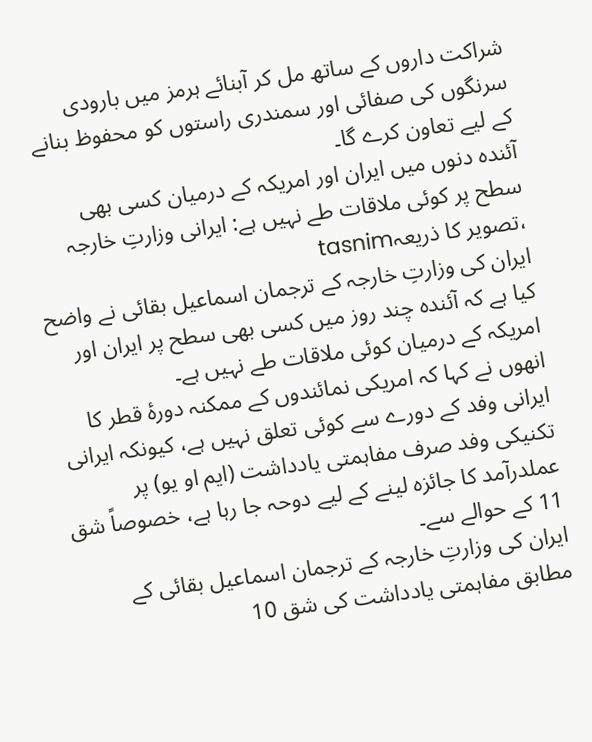شراکت داروں کے ساتھ مل کر آبنائے ہرمز میں بارودی سرنگوں کی صفائی اور سمندری راستوں کو محفوظ بنانے کے لیے تعاون کرے گا۔
آئندہ دنوں میں ایران اور امریکہ کے درمیان کسی بھی سطح پر کوئی ملاقات طے نہیں ہے: ایرانی وزارتِ خارجہ
،تصویر کا ذریعہtasnim
ایران کی وزارتِ خارجہ کے ترجمان اسماعیل بقائی نے واضح کیا ہے کہ آئندہ چند روز میں کسی بھی سطح پر ایران اور امریکہ کے درمیان کوئی ملاقات طے نہیں ہے۔
انھوں نے کہا کہ امریکی نمائندوں کے ممکنہ دورۂ قطر کا ایرانی وفد کے دورے سے کوئی تعلق نہیں ہے، کیونکہ ایرانی تکنیکی وفد صرف مفاہمتی یادداشت (ایم او یو) پر عملدرآمد کا جائزہ لینے کے لیے دوحہ جا رہا ہے، خصوصاً شق 11 کے حوالے سے۔
ایران کی وزارتِ خارجہ کے ترجمان اسماعیل بقائی کے مطابق مفاہمتی یادداشت کی شق 10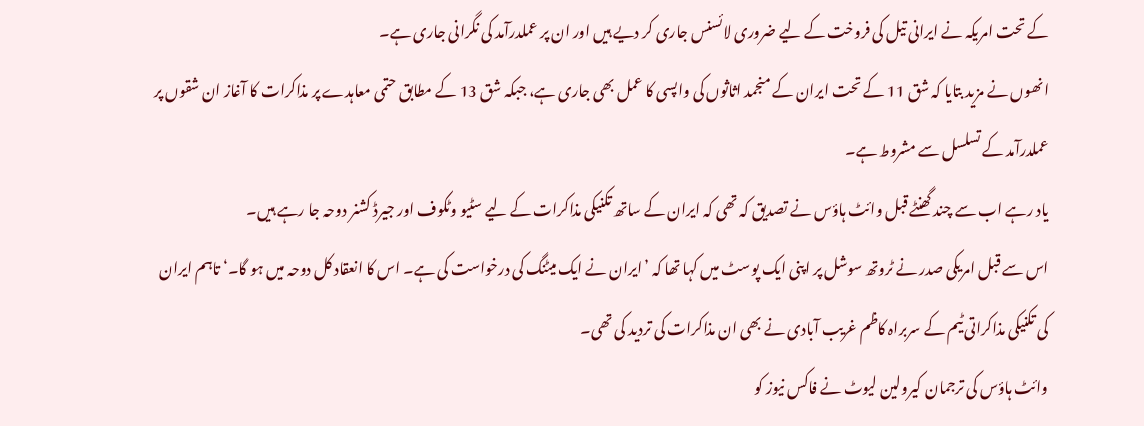کے تحت امریکہ نے ایرانی تیل کی فروخت کے لیے ضروری لائسنس جاری کر دیے ہیں اور ان پر عملدرآمد کی نگرانی جاری ہے۔
انھوں نے مزید بتایا کہ شق 11 کے تحت ایران کے منجمد اثاثوں کی واپسی کا عمل بھی جاری ہے، جبکہ شق 13 کے مطابق حتمی معاہدے پر مذاکرات کا آغاز ان شقوں پر عملدرآمد کے تسلسل سے مشروط ہے۔
یاد رہے اب سے چند گھنٹے قبل وائٹ ہاؤس نے تصدیق کہ تھی کہ ایران کے ساتھ تکنیکی مذاکرات کے لیے سٹیو وٹکوف اور جیرڈ کشنر دوحہ جا رہے ہیں۔
اس سے قبل امریکی صدر نے ٹروتھ سوشل پر اپنی ایک پوسٹ میں کہا تھا کہ ’ایران نے ایک میٹنگ کی درخواست کی ہے۔ اس کا انعقاد کل دوحہ میں ہو گا۔‘ تاہم ایران کی تکنیکی مذاکراتی ٹیم کے سربراہ کاظم غریب آبادی نے بھی ان مذاکرات کی تردید کی تھی۔
وائٹ ہاؤس کی ترجمان کیرولین لیوٹ نے فاکس نیوز کو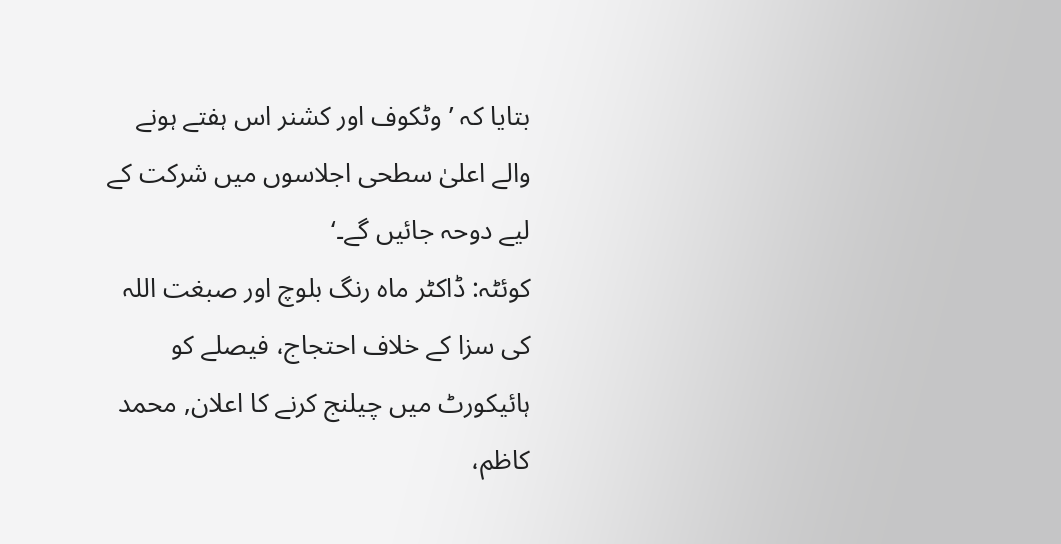بتایا کہ ’وٹکوف اور کشنر اس ہفتے ہونے والے اعلیٰ سطحی اجلاسوں میں شرکت کے لیے دوحہ جائیں گے۔‘
کوئٹہ: ڈاکٹر ماہ رنگ بلوچ اور صبغت اللہ کی سزا کے خلاف احتجاج، فیصلے کو ہائیکورٹ میں چیلنج کرنے کا اعلان, محمد کاظم،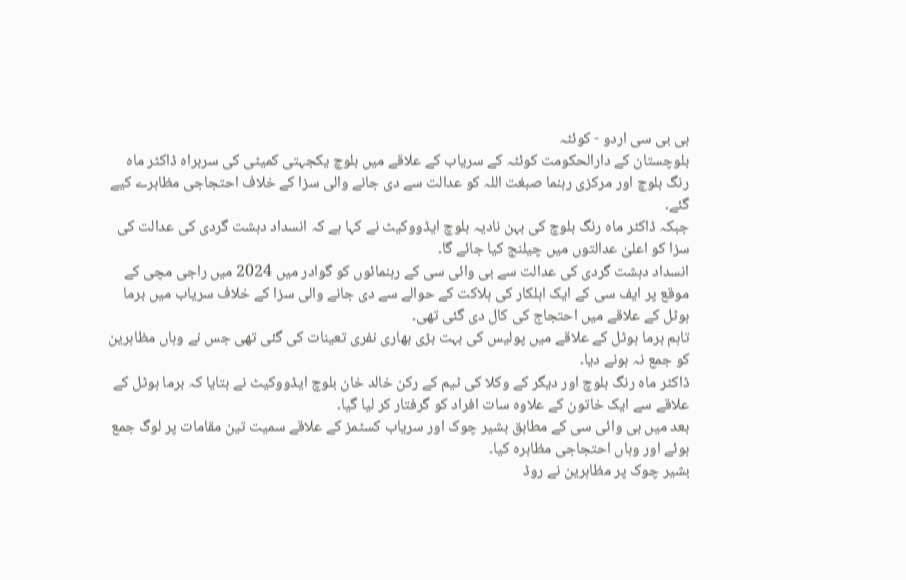بی بی سی اردو - کوئٹہ
بلوچستان کے دارالحکومت کوئٹہ کے سریاب کے علاقے میں بلوچ یکجہتی کمیٹی کی سربراہ ڈاکٹر ماہ رنگ بلوچ اور مرکزی رہنما صبغت اللہ کو عدالت سے دی جانے والی سزا کے خلاف احتجاجی مظاہرے کیے گئے۔
جبکہ ڈاکٹر ماہ رنگ بلوچ کی بہن نادیہ بلوچ ایڈووکیٹ نے کہا ہے کہ انسداد دہشت گردی کی عدالت کی سزا کو اعلیٰ عدالتوں میں چیلنج کیا جائے گا۔
انسداد دہشت گردی کی عدالت سے بی وائی سی کے رہنمائوں کو گوادر میں 2024 میں راجی مچی کے موقع پر ایف سی کے ایک اہلکار کی ہلاکت کے حوالے سے دی جانے والی سزا کے خلاف سریاب میں برما ہوٹل کے علاقے میں احتجاج کی کال دی گئی تھی۔
تاہم برما ہوٹل کے علاقے میں پولیس کی بہت بڑی بھاری نفری تعینات کی گئی تھی جس نے وہاں مظاہرین کو جمع نہ ہونے دیا۔
ڈاکٹر ماہ رنگ بلوچ اور دیگر کے وکلا کی ٹیم کے رکن خالد خان بلوچ ایڈووکیٹ نے بتایا کہ برما ہوٹل کے علاقے سے ایک خاتون کے علاوہ سات افراد کو گرفتار کر لیا گیا۔
بعد میں بی وائی سی کے مطابق بشیر چوک اور سریاب کسٹمز کے علاقے سمیت تین مقامات پر لوگ جمع ہوئے اور وہاں احتجاجی مظاہرہ کیا۔
بشیر چوک پر مظاہرین نے روڈ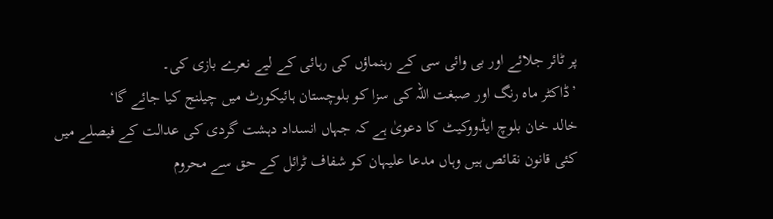پر ٹائر جلائے اور بی وائی سی کے رہنماؤں کی رہائی کے لیے نعرے بازی کی۔
’ڈاکٹر ماہ رنگ اور صبغت اللہ کی سزا کو بلوچستان ہائیکورٹ میں چیلنج کیا جائے گا‘
خالد خان بلوچ ایڈووکیٹ کا دعویٰ ہے کہ جہاں انسداد دہشت گردی کی عدالت کے فیصلے میں کئی قانون نقائص ہیں وہاں مدعا علیہان کو شفاف ٹرائل کے حق سے محروم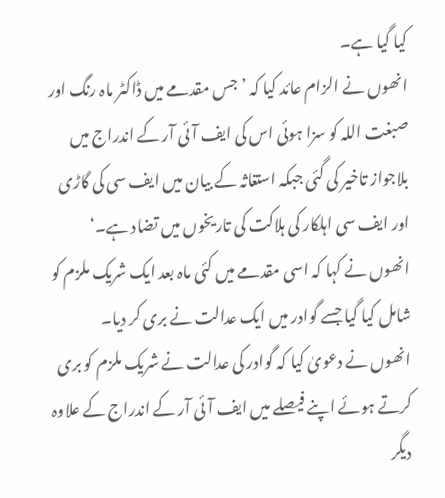کیا گیا ہے۔
انھوں نے الزام عائد کیا کہ ’جس مقدمے میں ڈاکٹر ماہ رنگ اور صبغت اللہ کو سزا ہوئی اس کی ایف آئی آر کے اندراج میں بلاجواز تاخیر کی گئی جبکہ استغاثہ کے بیان میں ایف سی کی گاڑی اور ایف سی اہلکار کی ہلاکت کی تاریخوں میں تضاد ہے۔‘
انھوں نے کہا کہ اسی مقدمے میں کئی ماہ بعد ایک شریک ملزم کو شامل کیا گیا جسے گوادر میں ایک عدالت نے بری کر دیا۔
انھوں نے دعویٰ کیا کہ گوادر کی عدالت نے شریک ملزم کو بری کرتے ہوئے اپنے فیصلے میں ایف آئی آر کے اندراج کے علاوہ دیگر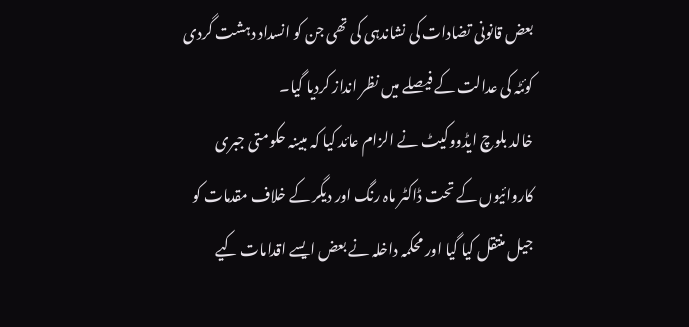بعض قانونی تضادات کی نشاندہی کی تھی جن کو انسداد دہشت گردی کوئٹہ کی عدالت کے فیصلے میں نظر انداز کردیا گیا۔
خالد بلوچ ایڈووکیٹ نے الزام عائد کیا کہ مبینہ حکومتی جبری کاروائیوں کے تحت ڈاکٹر ماہ رنگ اور دیگر کے خلاف مقدمات کو جیل منتقل کیا گیا اور محکمہ داخلہ نے بعض ایسے اقدامات کیے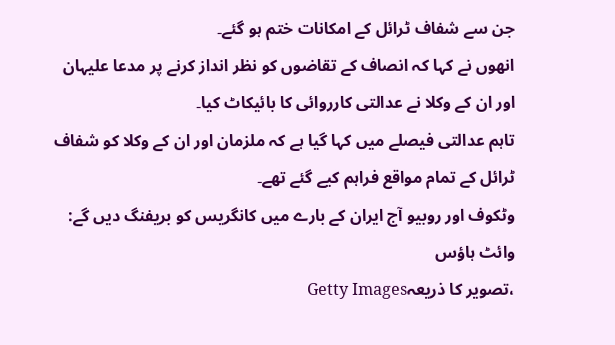جن سے شفاف ٹرائل کے امکانات ختم ہو گئے۔
انھوں نے کہا کہ انصاف کے تقاضوں کو نظر انداز کرنے پر مدعا علیہان اور ان کے وکلا نے عدالتی کارروائی کا بائیکاٹ کیا۔
تاہم عدالتی فیصلے میں کہا گیا ہے کہ ملزمان اور ان کے وکلا کو شفاف ٹرائل کے تمام مواقع فراہم کیے گئے تھے۔
وٹکوف اور روبیو آج ایران کے بارے میں کانگریس کو بریفنگ دیں گے: وائٹ ہاؤس
،تصویر کا ذریعہGetty Images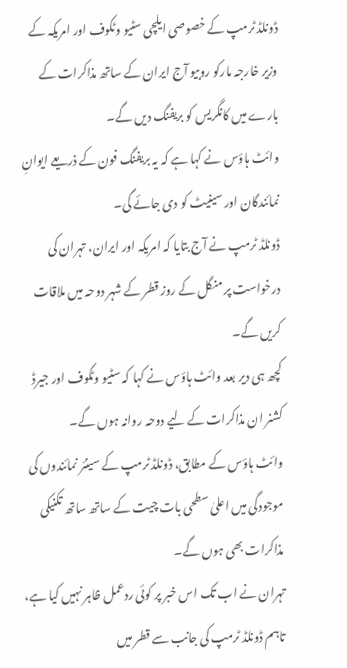ڈونلڈ ٹرمپ کے خصوصی ایلچی سٹیو وٹکوف اور امریکہ کے وزیر خارجہ مارکو روبیو آج ایران کے ساتھ مذاکرات کے بارے میں کانگریس کو بریفنگ دیں گے۔
وائٹ ہاؤس نے کہا ہے کہ یہ بریفنگ فون کے ذریعے ایوانِ نمائندگان اور سینیٹ کو دی جائے گی۔
ڈونلڈ ٹرمپ نے آج بتایا کہ امریکہ اور ایران، تہران کی درخواست پر منگل کے روز قطر کے شہر دوحہ میں ملاقات کریں گے۔
کچھ ہی دیر بعد وائٹ ہاؤس نے کہا کہ سٹیو وٹکوف اور جیرڈ کشنر ان مذاکرات کے لیے دوحہ روانہ ہوں گے۔
وائٹ ہاؤس کے مطابق، ڈونلڈ ٹرمپ کے سینئر نمائندوں کی موجودگی میں اعلیٰ سطحی بات چیت کے ساتھ ساتھ تکنیکی مذاکرات بھی ہوں گے۔
تہران نے اب تک اس خبر پر کوئی ردعمل ظاہر نہیں کیا ہے، تاہم ڈونلڈ ٹرمپ کی جانب سے قطر میں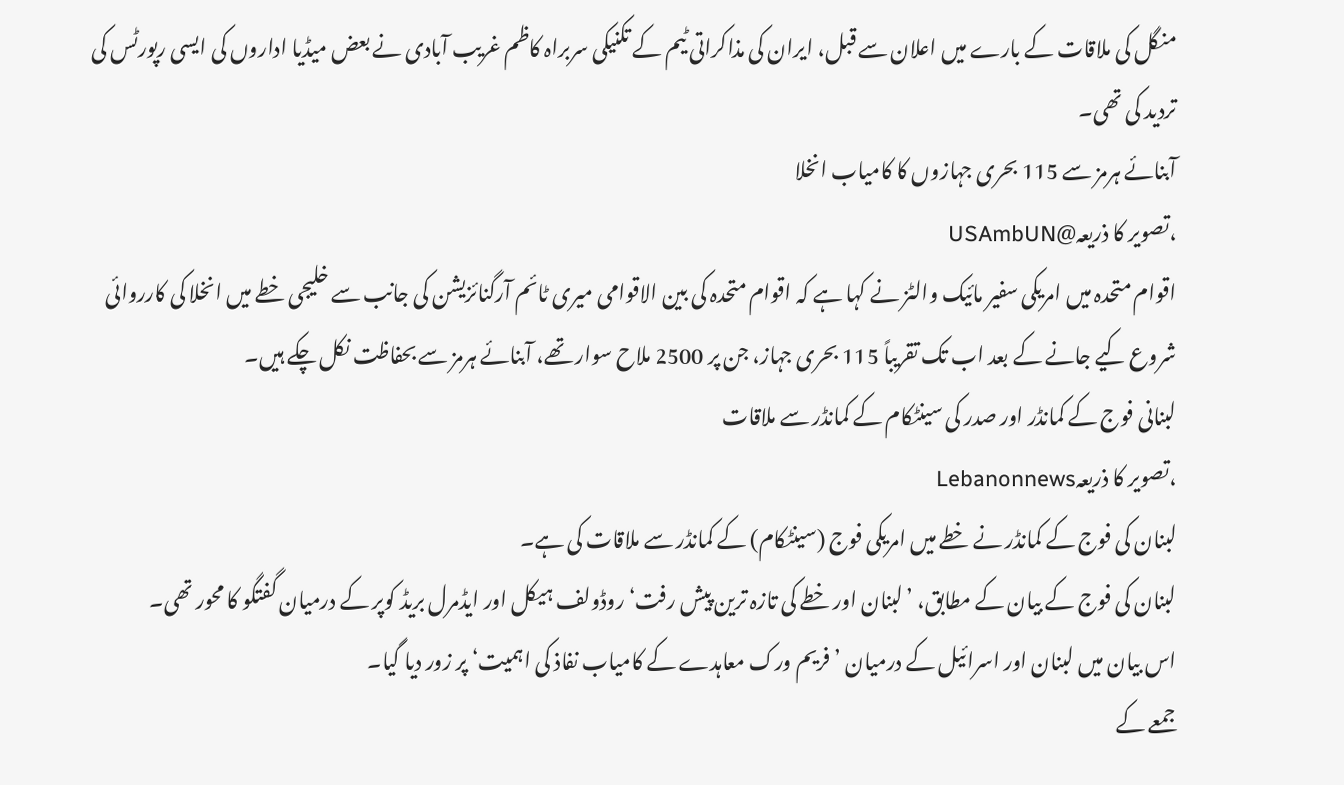منگل کی ملاقات کے بارے میں اعلان سے قبل، ایران کی مذاکراتی ٹیم کے تکنیکی سربراہ کاظم غریب آبادی نے بعض میڈیا اداروں کی ایسی رپورٹس کی تردید کی تھی۔
آبنائے ہرمز سے 115 بحری جہازوں کا کامیاب انخلا
،تصویر کا ذریعہ@USAmbUN
اقوام متحدہ میں امریکی سفیر مائیک والٹز نے کہا ہے کہ اقوام متحدہ کی بین الاقوامی میری ٹائم آرگنائزیشن کی جانب سے خلیجی خطے میں انخلا کی کارروائی شروع کیے جانے کے بعد اب تک تقریباً 115 بحری جہاز، جن پر 2500 ملاح سوار تھے، آبنائے ہرمز سے بحفاظت نکل چکے ہیں۔
لبنانی فوج کے کمانڈر اور صدر کی سینٹکام کے کمانڈر سے ملاقات
،تصویر کا ذریعہLebanonnews
لبنان کی فوج کے کمانڈر نے خطے میں امریکی فوج (سینٹکام) کے کمانڈر سے ملاقات کی ہے۔
لبنان کی فوج کے بیان کے مطابق، ’لبنان اور خطے کی تازہ ترین پیش رفت‘ روڈولف ہیکل اور ایڈمرل بریڈ کوپر کے درمیان گفتگو کا محور تھی۔
اس بیان میں لبنان اور اسرائیل کے درمیان ’فریم ورک معاہدے کے کامیاب نفاذ کی اہمیت‘ پر زور دیا گیا۔
جمعے کے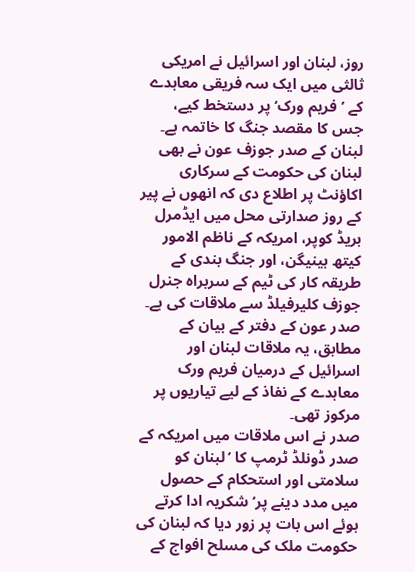روز، لبنان اور اسرائیل نے امریکی ثالثی میں ایک سہ فریقی معاہدے کے ’فریم ورک‘ پر دستخط کیے، جس کا مقصد جنگ کا خاتمہ ہے۔
لبنان کے صدر جوزف عون نے بھی لبنان کی حکومت کے سرکاری اکاؤنٹ پر اطلاع دی کہ انھوں نے پیر کے روز صدارتی محل میں ایڈمرل بریڈ کوپر، امریکہ کے ناظم الامور کیتھ ہینیگن، اور جنگ بندی کے طریقہ کار کی ٹیم کے سربراہ جنرل جوزف کلیرفیلڈ سے ملاقات کی ہے۔
صدر عون کے دفتر کے بیان کے مطابق، یہ ملاقات لبنان اور اسرائیل کے درمیان فریم ورک معاہدے کے نفاذ کے لیے تیاریوں پر مرکوز تھی۔
صدر نے اس ملاقات میں امریکہ کے صدر ڈونلڈ ٹرمپ کا ’لبنان کو سلامتی اور استحکام کے حصول میں مدد دینے پر‘ شکریہ ادا کرتے ہوئے اس بات پر زور دیا کہ لبنان کی حکومت ملک کی مسلح افواج کے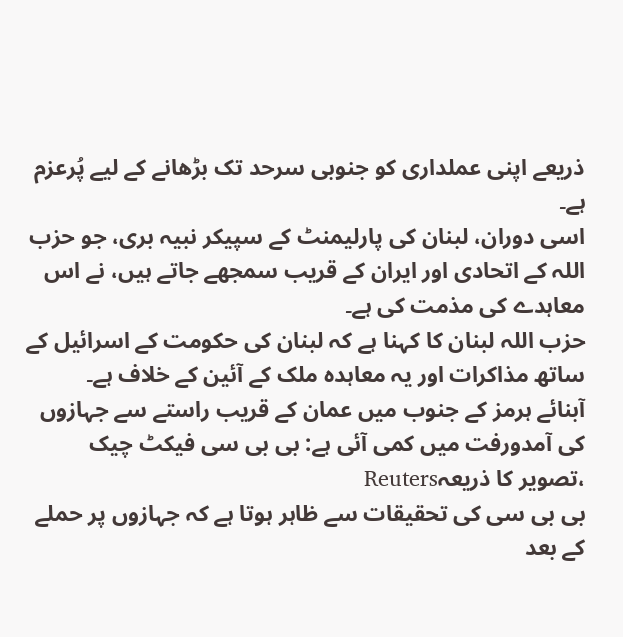ذریعے اپنی عملداری کو جنوبی سرحد تک بڑھانے کے لیے پُرعزم ہے۔
اسی دوران، لبنان کی پارلیمنٹ کے سپیکر نبیہ بری، جو حزب اللہ کے اتحادی اور ایران کے قریب سمجھے جاتے ہیں، نے اس معاہدے کی مذمت کی ہے۔
حزب اللہ لبنان کا کہنا ہے کہ لبنان کی حکومت کے اسرائیل کے ساتھ مذاکرات اور یہ معاہدہ ملک کے آئین کے خلاف ہے۔
آبنائے ہرمز کے جنوب میں عمان کے قریب راستے سے جہازوں کی آمدورفت میں کمی آئی ہے: بی بی سی فیکٹ چیک
،تصویر کا ذریعہReuters
بی بی سی کی تحقیقات سے ظاہر ہوتا ہے کہ جہازوں پر حملے کے بعد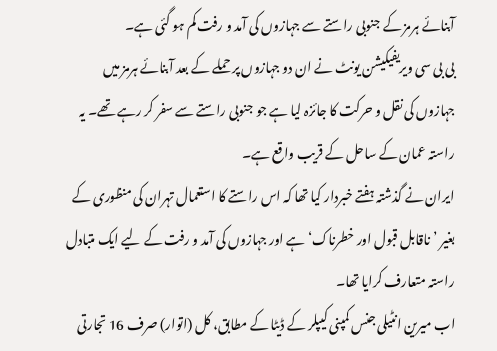آبنائے ہرمز کے جنوبی راستے سے جہازوں کی آمد و رفت کم ہو گئی ہے۔
بی بی سی ویریفیکیشن یونٹ نے ان دو جہازوں پر حملے کے بعد آبنائے ہرمز میں جہازوں کی نقل و حرکت کا جائزہ لیا ہے جو جنوبی راستے سے سفر کر رہے تھے۔ یہ راستہ عمان کے ساحل کے قریب واقع ہے۔
ایران نے گذشتہ ہفتے خبردار کیا تھا کہ اس راستے کا استعمال تہران کی منظوری کے بغیر ’ناقابل قبول اور خطرناک‘ ہے اور جہازوں کی آمد و رفت کے لیے ایک متبادل راستہ متعارف کرایا تھا۔
اب میرین انٹیلی جنس کمپنی کیپلر کے ڈیٹا کے مطابق، کل (اتوار) صرف 16 تجارتی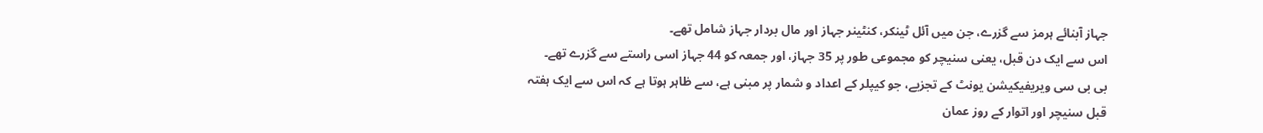جہاز آبنائے ہرمز سے گزرے، جن میں آئل ٹینکر، کنٹینر جہاز اور مال بردار جہاز شامل تھے۔
اس سے ایک دن قبل، یعنی سنیچر کو مجموعی طور پر 35 جہاز، اور جمعہ کو 44 جہاز اسی راستے سے گزرے تھے۔
بی بی سی ویریفیکیشن یونٹ کے تجزیے، جو کیپلر کے اعداد و شمار پر مبنی ہے، سے ظاہر ہوتا ہے کہ اس سے ایک ہفتہ قبل سنیچر اور اتوار کے روز عمان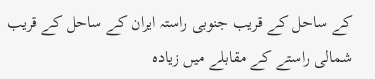کے ساحل کے قریب جنوبی راستہ ایران کے ساحل کے قریب شمالی راستے کے مقابلے میں زیادہ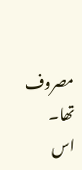مصروف تھا۔
اس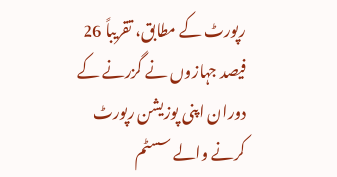رپورٹ کے مطابق، تقریباً 26 فیصد جہازوں نے گزرنے کے دوران اپنی پوزیشن رپورٹ کرنے والے سسٹم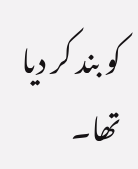کو بند کر دیا تھا۔